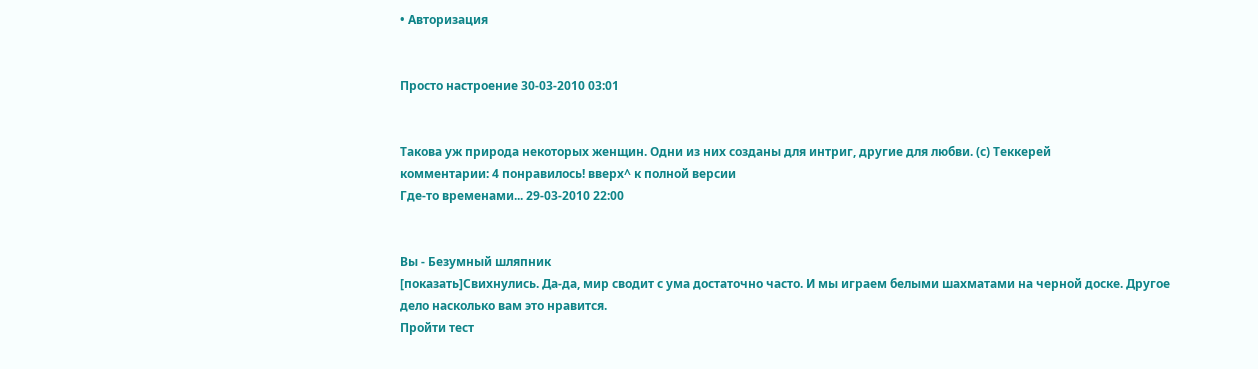• Авторизация


Просто настроение 30-03-2010 03:01


Такова уж природа некоторых женщин. Одни из них созданы для интриг, другие для любви. (с) Теккерей
комментарии: 4 понравилось! вверх^ к полной версии
Где-то временами... 29-03-2010 22:00


Вы - Безумный шляпник
[показать]Свихнулись. Да-да, мир сводит с ума достаточно часто. И мы играем белыми шахматами на черной доске. Другое дело насколько вам это нравится.
Пройти тест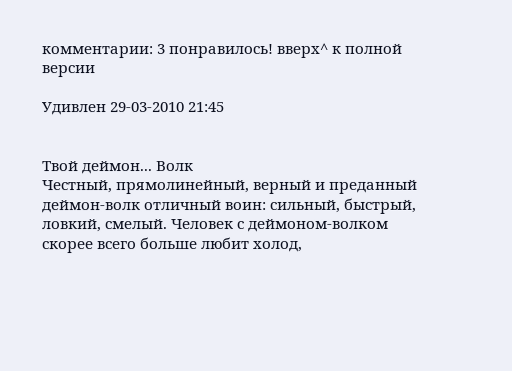комментарии: 3 понравилось! вверх^ к полной версии

Удивлен 29-03-2010 21:45


Твой деймон... Волк
Честный, прямолинейный, верный и преданный деймон-волк отличный воин: сильный, быстрый, ловкий, смелый. Человек с деймоном-волком скорее всего больше любит холод,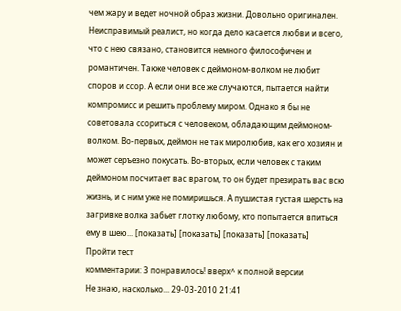чем жару и ведет ночной образ жизни. Довольно оригинален. Неисправимый реалист, но когда дело касается любви и всего, что с нею связано, становится немного философичен и романтичен. Также человек с деймоном-волком не любит споров и ссор. А если они все же случаются, пытается найти компромисс и решить проблему миром. Однако я бы не советовала ссориться с человеком, обладающим деймоном-волком. Во-первых, деймон не так миролюбив, как его хозиян и может серъезно покусать. Во-вторых, если человек с таким деймоном посчитает вас врагом, то он будет презирать вас всю жизнь, и с ним уже не помиришься. А пушистая густая шерсть на загривке волка забьет глотку любому, кто попытается впиться ему в шею... [показать] [показать] [показать] [показать]
Пройти тест
комментарии: 3 понравилось! вверх^ к полной версии
Не знаю, насколько... 29-03-2010 21:41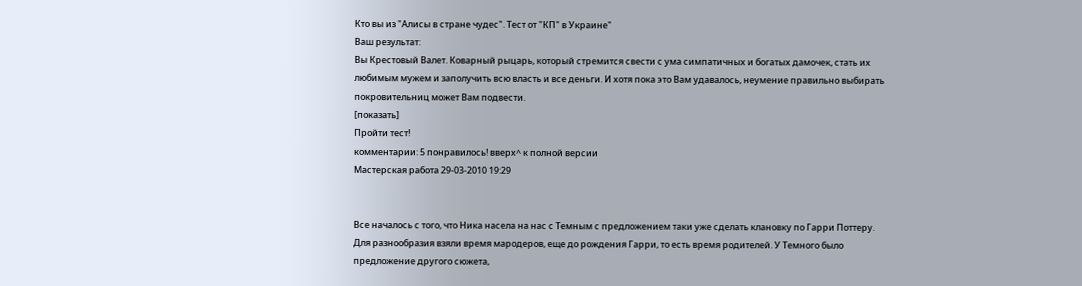Кто вы из "Алисы в стране чудес". Тест от "КП" в Украине"
Ваш результат:
Вы Крестовый Валет. Коварный рыцарь, который стремится свести с ума симпатичных и богатых дамочек, стать их любимым мужем и заполучить всю власть и все деньги. И хотя пока это Вам удавалось, неумение правильно выбирать покровительниц может Вам подвести.
[показать]
Пройти тест!
комментарии: 5 понравилось! вверх^ к полной версии
Мастерская работа 29-03-2010 19:29


Все началось с того, что Ника насела на нас с Темным с предложением таки уже сделать клановку по Гарри Поттеру. Для разнообразия взяли время мародеров, еще до рождения Гарри, то есть время родителей. У Темного было предложение другого сюжета,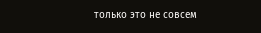только это не совсем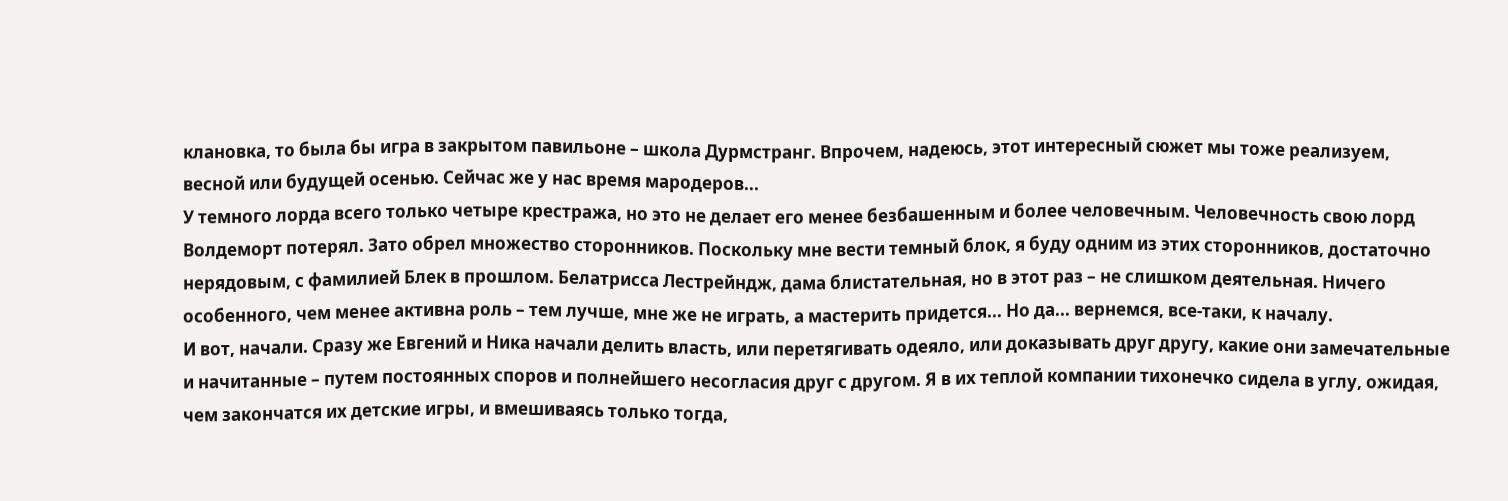клановка, то была бы игра в закрытом павильоне – школа Дурмстранг. Впрочем, надеюсь, этот интересный сюжет мы тоже реализуем, весной или будущей осенью. Сейчас же у нас время мародеров...
У темного лорда всего только четыре крестража, но это не делает его менее безбашенным и более человечным. Человечность свою лорд Волдеморт потерял. Зато обрел множество сторонников. Поскольку мне вести темный блок, я буду одним из этих сторонников, достаточно нерядовым, с фамилией Блек в прошлом. Белатрисса Лестрейндж, дама блистательная, но в этот раз – не слишком деятельная. Ничего особенного, чем менее активна роль – тем лучше, мне же не играть, а мастерить придется... Но да... вернемся, все-таки, к началу.
И вот, начали. Сразу же Евгений и Ника начали делить власть, или перетягивать одеяло, или доказывать друг другу, какие они замечательные и начитанные – путем постоянных споров и полнейшего несогласия друг с другом. Я в их теплой компании тихонечко сидела в углу, ожидая, чем закончатся их детские игры, и вмешиваясь только тогда,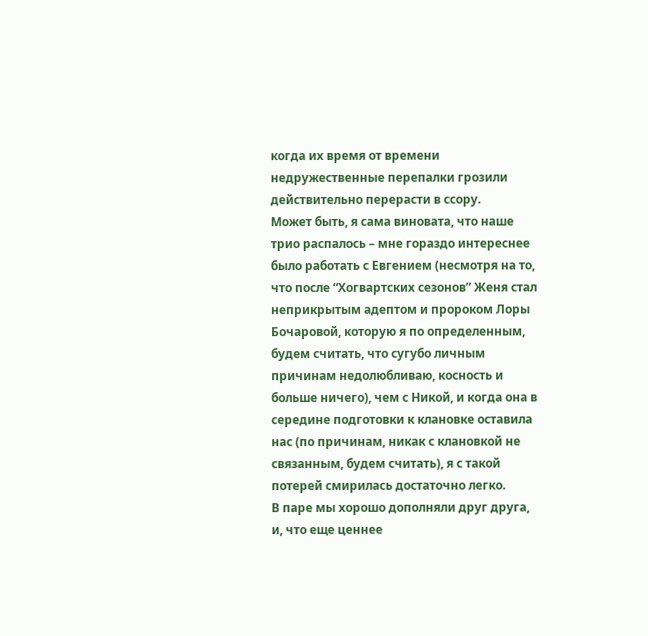когда их время от времени недружественные перепалки грозили действительно перерасти в ссору.
Может быть, я сама виновата, что наше трио распалось – мне гораздо интереснее было работать с Евгением (несмотря на то, что после “Хогвартских сезонов” Женя стал неприкрытым адептом и пророком Лоры Бочаровой, которую я по определенным, будем считать, что сугубо личным причинам недолюбливаю, косность и больше ничего), чем с Никой, и когда она в середине подготовки к клановке оставила нас (по причинам, никак с клановкой не связанным, будем считать), я с такой потерей смирилась достаточно легко.
В паре мы хорошо дополняли друг друга, и, что еще ценнее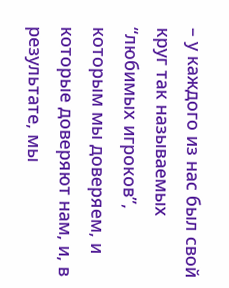– у каждого из нас был свой круг так называемых “любимых игроков”, которым мы доверяем, и которые доверяют нам, и, в результате, мы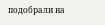подобрали на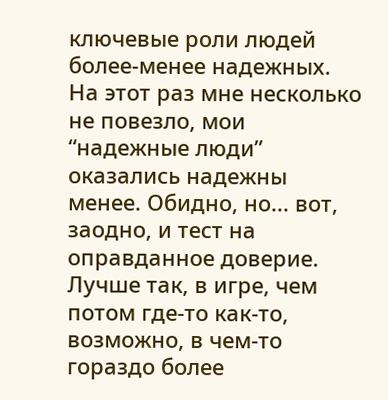ключевые роли людей более-менее надежных. На этот раз мне несколько не повезло, мои “надежные люди” оказались надежны менее. Обидно, но... вот, заодно, и тест на оправданное доверие. Лучше так, в игре, чем потом где-то как-то, возможно, в чем-то гораздо более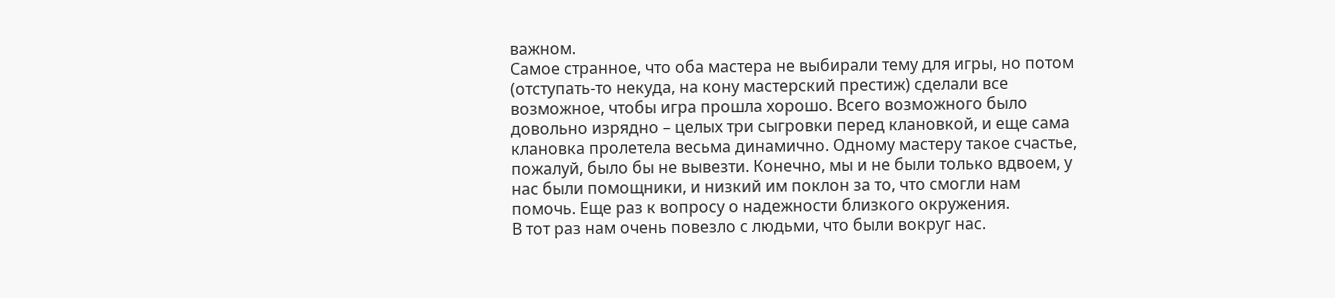важном.
Самое странное, что оба мастера не выбирали тему для игры, но потом (отступать-то некуда, на кону мастерский престиж) сделали все возможное, чтобы игра прошла хорошо. Всего возможного было довольно изрядно – целых три сыгровки перед клановкой, и еще сама клановка пролетела весьма динамично. Одному мастеру такое счастье, пожалуй, было бы не вывезти. Конечно, мы и не были только вдвоем, у нас были помощники, и низкий им поклон за то, что смогли нам помочь. Еще раз к вопросу о надежности близкого окружения.
В тот раз нам очень повезло с людьми, что были вокруг нас.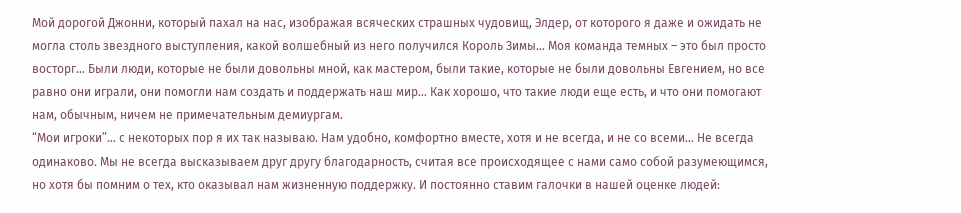Мой дорогой Джонни, который пахал на нас, изображая всяческих страшных чудовищ, Элдер, от которого я даже и ожидать не могла столь звездного выступления, какой волшебный из него получился Король Зимы… Моя команда темных – это был просто восторг… Были люди, которые не были довольны мной, как мастером, были такие, которые не были довольны Евгением, но все равно они играли, они помогли нам создать и поддержать наш мир… Как хорошо, что такие люди еще есть, и что они помогают нам, обычным, ничем не примечательным демиургам.
“Мои игроки”… с некоторых пор я их так называю. Нам удобно, комфортно вместе, хотя и не всегда, и не со всеми… Не всегда одинаково. Мы не всегда высказываем друг другу благодарность, считая все происходящее с нами само собой разумеющимся, но хотя бы помним о тех, кто оказывал нам жизненную поддержку. И постоянно ставим галочки в нашей оценке людей: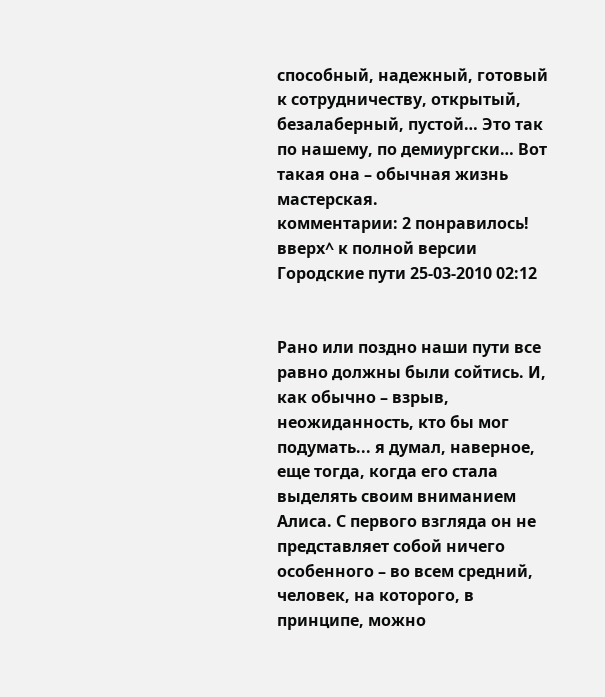способный, надежный, готовый к сотрудничеству, открытый, безалаберный, пустой… Это так по нашему, по демиургски… Вот такая она – обычная жизнь мастерская.
комментарии: 2 понравилось! вверх^ к полной версии
Городские пути 25-03-2010 02:12


Рано или поздно наши пути все равно должны были сойтись. И, как обычно – взрыв, неожиданность, кто бы мог подумать... я думал, наверное, еще тогда, когда его стала выделять своим вниманием Алиса. С первого взгляда он не представляет собой ничего особенного – во всем средний, человек, на которого, в принципе, можно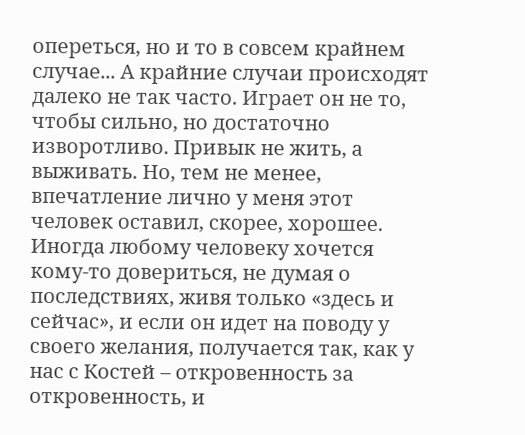опереться, но и то в совсем крайнем случае... А крайние случаи происходят далеко не так часто. Играет он не то, чтобы сильно, но достаточно изворотливо. Привык не жить, а выживать. Но, тем не менее, впечатление лично у меня этот человек оставил, скорее, хорошее.
Иногда любому человеку хочется кому-то довериться, не думая о последствиях, живя только «здесь и сейчас», и если он идет на поводу у своего желания, получается так, как у нас с Костей – откровенность за откровенность, и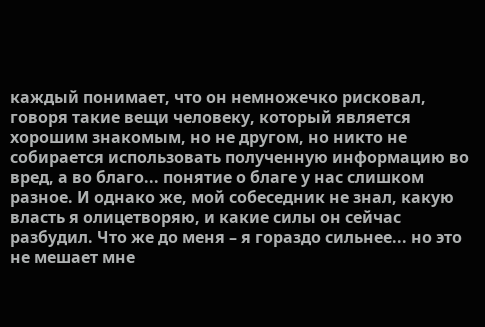каждый понимает, что он немножечко рисковал, говоря такие вещи человеку, который является хорошим знакомым, но не другом, но никто не собирается использовать полученную информацию во вред, а во благо... понятие о благе у нас слишком разное. И однако же, мой собеседник не знал, какую власть я олицетворяю, и какие силы он сейчас разбудил. Что же до меня – я гораздо сильнее... но это не мешает мне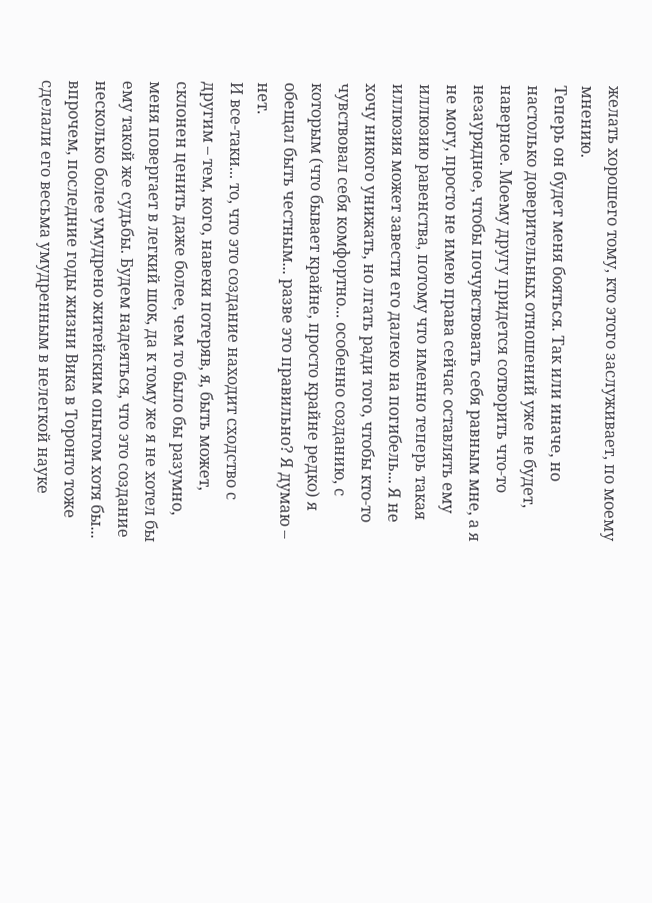желать хорошего тому, кто этого заслуживает, по моему мнению.
Теперь он будет меня бояться. Так или иначе, но настолько доверительных отношений уже не будет, наверное. Моему другу придется сотворить что-то незаурядное, чтобы почувствовать себя равным мне, а я не могу, просто не имею права сейчас оставлять ему иллюзию равенства, потому что именно теперь такая иллюзия может завести его далеко на погибель... Я не хочу никого унижать, но лгать ради того, чтобы кто-то чувствовал себя комфортно... особенно созданию, с которым (что бывает крайне, просто крайне редко) я обещал быть честным... разве это правильно? Я думаю – нет.
И все-таки... то, что это создание находит сходство с другим – тем, кого, навеки потеряв, я, быть может, склонен ценить даже более, чем то было бы разумно, меня повергает в легкий шок, да к тому же я не хотел бы ему такой же судьбы. Будем надеяться, что это создание несколько более умудрено житейским опытом хотя бы... впрочем, последние годы жизни Вика в Торонто тоже сделали его весьма умудренным в нелегкой науке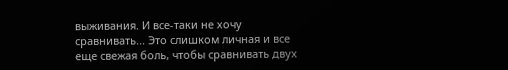выживания. И все-таки не хочу сравнивать... Это слишком личная и все еще свежая боль, чтобы сравнивать двух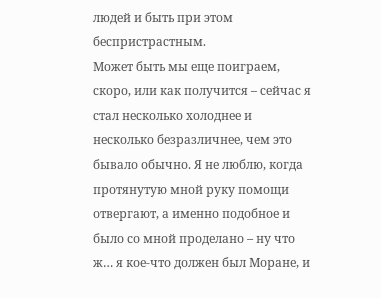людей и быть при этом беспристрастным.
Может быть мы еще поиграем, скоро, или как получится – сейчас я стал несколько холоднее и несколько безразличнее, чем это бывало обычно. Я не люблю, когда протянутую мной руку помощи отвергают, а именно подобное и было со мной проделано – ну что ж… я кое-что должен был Моране, и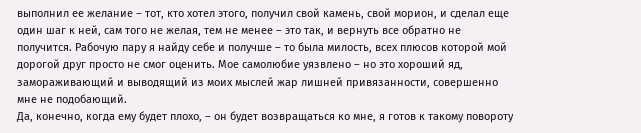выполнил ее желание – тот, кто хотел этого, получил свой камень, свой морион, и сделал еще один шаг к ней, сам того не желая, тем не менее – это так, и вернуть все обратно не получится. Рабочую пару я найду себе и получше – то была милость, всех плюсов которой мой дорогой друг просто не смог оценить. Мое самолюбие уязвлено – но это хороший яд, замораживающий и выводящий из моих мыслей жар лишней привязанности, совершенно мне не подобающий.
Да, конечно, когда ему будет плохо, – он будет возвращаться ко мне, я готов к такому повороту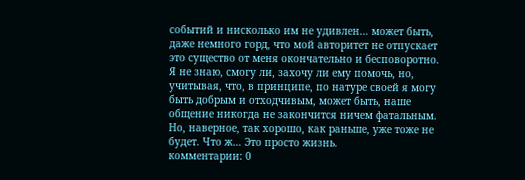событий и нисколько им не удивлен… может быть, даже немного горд, что мой авторитет не отпускает это существо от меня окончательно и бесповоротно. Я не знаю, смогу ли, захочу ли ему помочь, но, учитывая, что, в принципе, по натуре своей я могу быть добрым и отходчивым, может быть, наше общение никогда не закончится ничем фатальным. Но, наверное, так хорошо, как раньше, уже тоже не будет. Что ж… Это просто жизнь.
комментарии: 0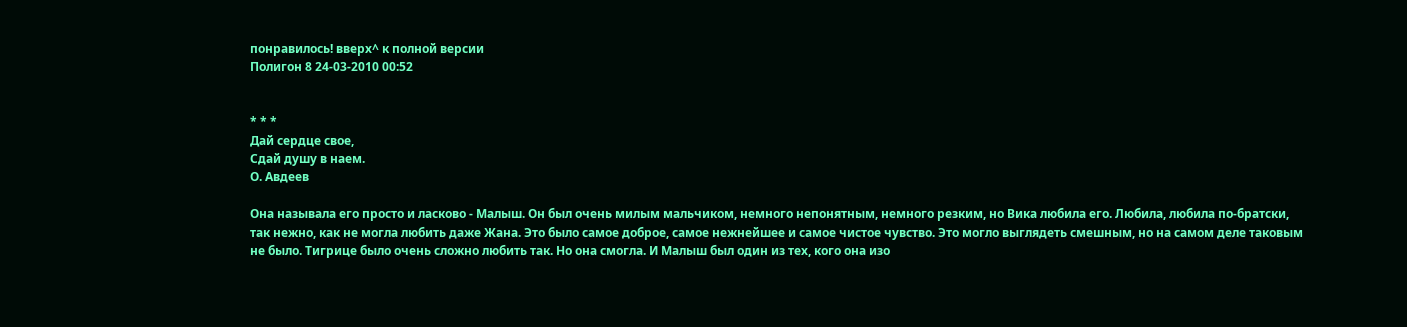понравилось! вверх^ к полной версии
Полигон 8 24-03-2010 00:52


* * *
Дай сердце свое,
Сдай душу в наем.
О. Авдеев

Она называла его просто и ласково - Малыш. Он был очень милым мальчиком, немного непонятным, немного резким, но Вика любила его. Любила, любила по-братски, так нежно, как не могла любить даже Жана. Это было самое доброе, самое нежнейшее и самое чистое чувство. Это могло выглядеть смешным, но на самом деле таковым не было. Тигрице было очень сложно любить так. Но она смогла. И Малыш был один из тех, кого она изо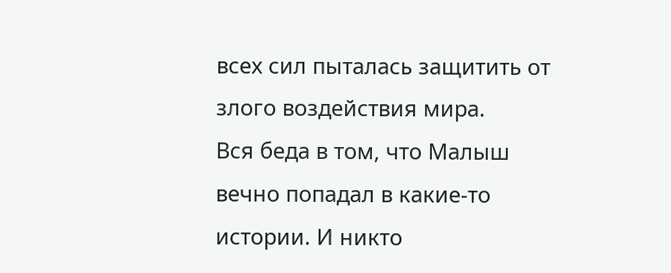всех сил пыталась защитить от злого воздействия мира.
Вся беда в том, что Малыш вечно попадал в какие-то истории. И никто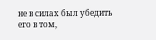не в силах был убедить его в том,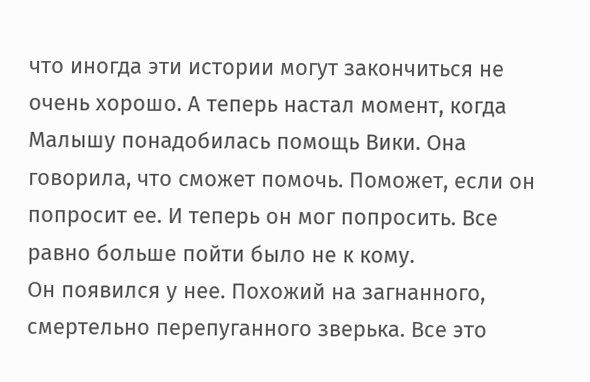что иногда эти истории могут закончиться не очень хорошо. А теперь настал момент, когда Малышу понадобилась помощь Вики. Она говорила, что сможет помочь. Поможет, если он попросит ее. И теперь он мог попросить. Все равно больше пойти было не к кому.
Он появился у нее. Похожий на загнанного, смертельно перепуганного зверька. Все это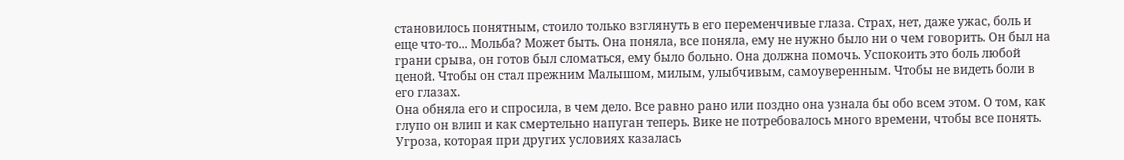становилось понятным, стоило только взглянуть в его переменчивые глаза. Страх, нет, даже ужас, боль и еще что-то... Мольба? Может быть. Она поняла, все поняла, ему не нужно было ни о чем говорить. Он был на грани срыва, он готов был сломаться, ему было больно. Она должна помочь. Успокоить это боль любой ценой. Чтобы он стал прежним Малышом, милым, улыбчивым, самоуверенным. Чтобы не видеть боли в его глазах.
Она обняла его и спросила, в чем дело. Все равно рано или поздно она узнала бы обо всем этом. О том, как глупо он влип и как смертельно напуган теперь. Вике не потребовалось много времени, чтобы все понять. Угроза, которая при других условиях казалась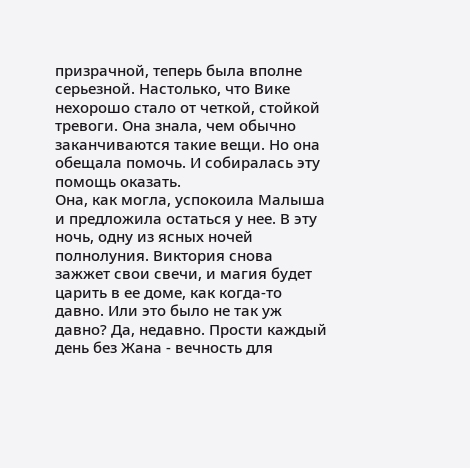призрачной, теперь была вполне серьезной. Настолько, что Вике нехорошо стало от четкой, стойкой тревоги. Она знала, чем обычно заканчиваются такие вещи. Но она обещала помочь. И собиралась эту помощь оказать.
Она, как могла, успокоила Малыша и предложила остаться у нее. В эту ночь, одну из ясных ночей полнолуния. Виктория снова зажжет свои свечи, и магия будет царить в ее доме, как когда-то давно. Или это было не так уж давно? Да, недавно. Прости каждый день без Жана - вечность для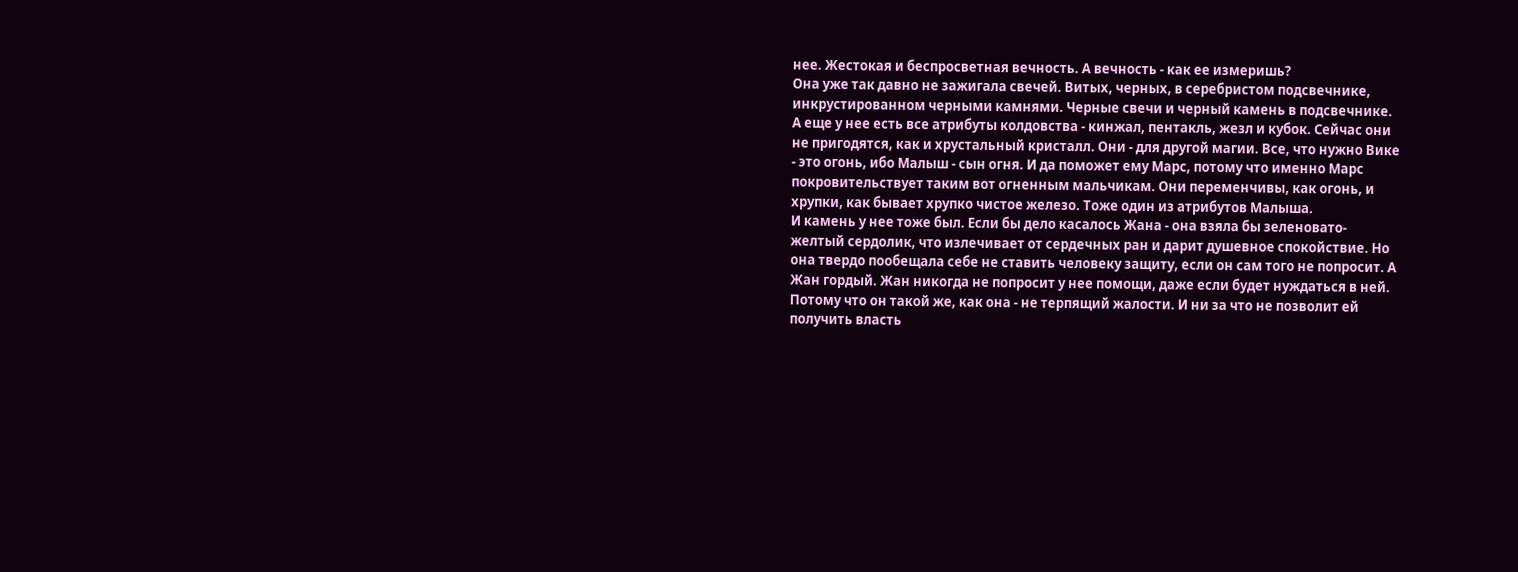нее. Жестокая и беспросветная вечность. А вечность - как ее измеришь?
Она уже так давно не зажигала свечей. Витых, черных, в серебристом подсвечнике, инкрустированном черными камнями. Черные свечи и черный камень в подсвечнике. А еще у нее есть все атрибуты колдовства - кинжал, пентакль, жезл и кубок. Сейчас они не пригодятся, как и хрустальный кристалл. Они - для другой магии. Все, что нужно Вике - это огонь, ибо Малыш - сын огня. И да поможет ему Марс, потому что именно Марс покровительствует таким вот огненным мальчикам. Они переменчивы, как огонь, и хрупки, как бывает хрупко чистое железо. Тоже один из атрибутов Малыша.
И камень у нее тоже был. Если бы дело касалось Жана - она взяла бы зеленовато-желтый сердолик, что излечивает от сердечных ран и дарит душевное спокойствие. Но она твердо пообещала себе не ставить человеку защиту, если он сам того не попросит. А Жан гордый. Жан никогда не попросит у нее помощи, даже если будет нуждаться в ней. Потому что он такой же, как она - не терпящий жалости. И ни за что не позволит ей получить власть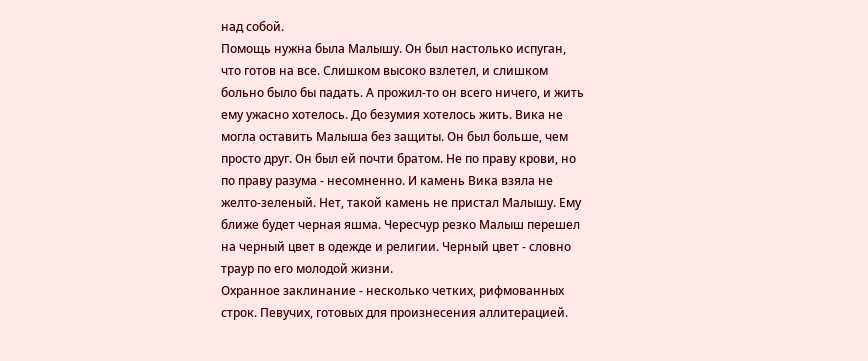над собой.
Помощь нужна была Малышу. Он был настолько испуган, что готов на все. Слишком высоко взлетел, и слишком больно было бы падать. А прожил-то он всего ничего, и жить ему ужасно хотелось. До безумия хотелось жить. Вика не могла оставить Малыша без защиты. Он был больше, чем просто друг. Он был ей почти братом. Не по праву крови, но по праву разума - несомненно. И камень Вика взяла не желто-зеленый. Нет, такой камень не пристал Малышу. Ему ближе будет черная яшма. Чересчур резко Малыш перешел на черный цвет в одежде и религии. Черный цвет - словно траур по его молодой жизни.
Охранное заклинание - несколько четких, рифмованных строк. Певучих, готовых для произнесения аллитерацией.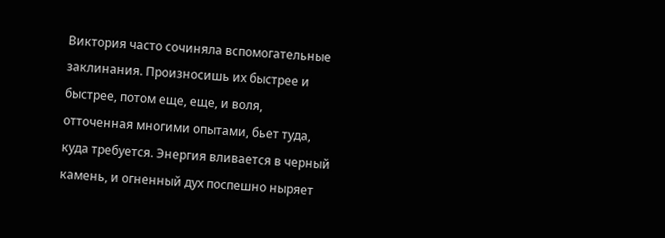Виктория часто сочиняла вспомогательные заклинания. Произносишь их быстрее и быстрее, потом еще, еще, и воля, отточенная многими опытами, бьет туда, куда требуется. Энергия вливается в черный камень, и огненный дух поспешно ныряет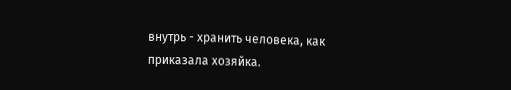внутрь - хранить человека, как приказала хозяйка.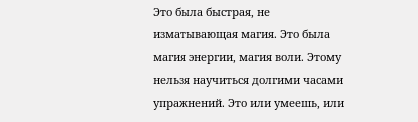Это была быстрая, не изматывающая магия. Это была магия энергии, магия воли. Этому нельзя научиться долгими часами упражнений. Это или умеешь, или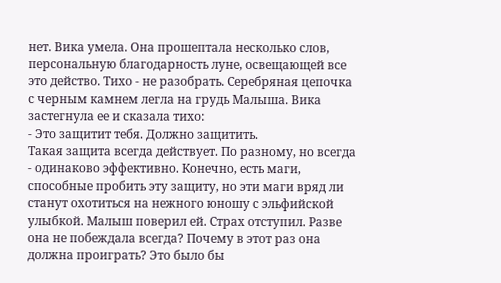нет. Вика умела. Она прошептала несколько слов, персональную благодарность луне, освещающей все это действо. Тихо - не разобрать. Серебряная цепочка с черным камнем легла на грудь Малыша. Вика застегнула ее и сказала тихо:
- Это защитит тебя. Должно защитить.
Такая защита всегда действует. По разному, но всегда - одинаково эффективно. Конечно, есть маги, способные пробить эту защиту, но эти маги вряд ли станут охотиться на нежного юношу с эльфийской улыбкой. Малыш поверил ей. Страх отступил. Разве она не побеждала всегда? Почему в этот раз она должна проиграть? Это было бы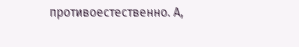противоестественно. А,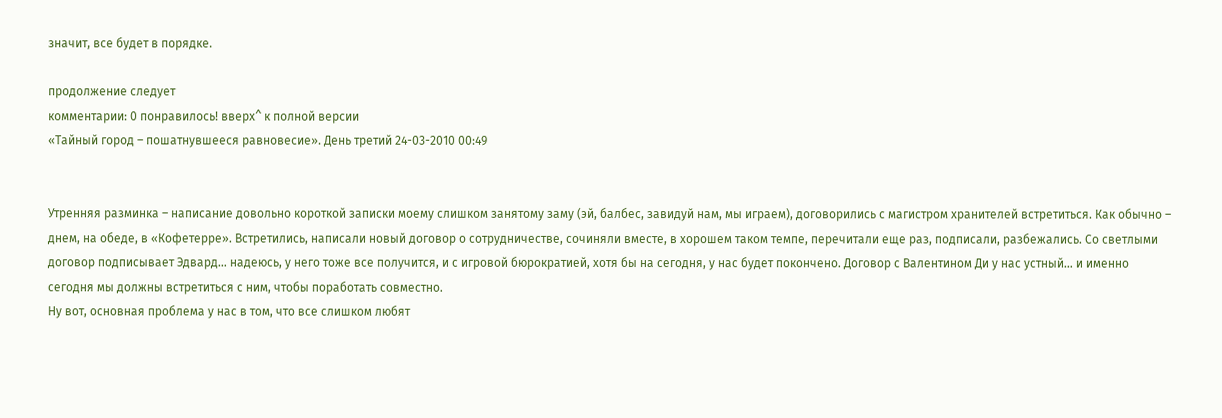значит, все будет в порядке.

продолжение следует
комментарии: 0 понравилось! вверх^ к полной версии
«Тайный город – пошатнувшееся равновесие». День третий 24-03-2010 00:49


Утренняя разминка – написание довольно короткой записки моему слишком занятому заму (эй, балбес, завидуй нам, мы играем), договорились с магистром хранителей встретиться. Как обычно – днем, на обеде, в «Кофетерре». Встретились, написали новый договор о сотрудничестве, сочиняли вместе, в хорошем таком темпе, перечитали еще раз, подписали, разбежались. Со светлыми договор подписывает Эдвард… надеюсь, у него тоже все получится, и с игровой бюрократией, хотя бы на сегодня, у нас будет покончено. Договор с Валентином Ди у нас устный… и именно сегодня мы должны встретиться с ним, чтобы поработать совместно.
Ну вот, основная проблема у нас в том, что все слишком любят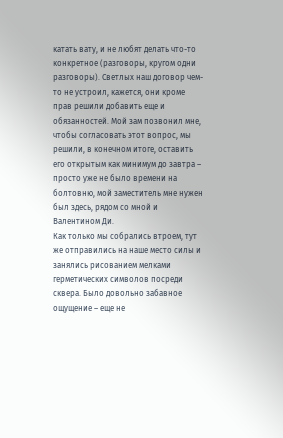катать вату, и не любят делать что-то конкретное (разговоры, кругом одни разговоры). Светлых наш договор чем-то не устроил, кажется, они кроме прав решили добавить еще и обязанностей. Мой зам позвонил мне, чтобы согласовать этот вопрос, мы решили, в конечном итоге, оставить его открытым как минимум до завтра – просто уже не было времени на болтовню, мой заместитель мне нужен был здесь, рядом со мной и Валентином Ди.
Как только мы собрались втроем, тут же отправились на наше место силы и занялись рисованием мелками герметических символов посреди сквера. Было довольно забавное ощущение – еще не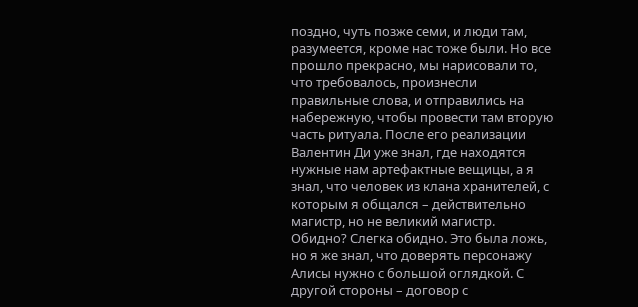поздно, чуть позже семи, и люди там, разумеется, кроме нас тоже были. Но все прошло прекрасно, мы нарисовали то, что требовалось, произнесли правильные слова, и отправились на набережную, чтобы провести там вторую часть ритуала. После его реализации Валентин Ди уже знал, где находятся нужные нам артефактные вещицы, а я знал, что человек из клана хранителей, с которым я общался – действительно магистр, но не великий магистр.
Обидно? Слегка обидно. Это была ложь, но я же знал, что доверять персонажу Алисы нужно с большой оглядкой. С другой стороны – договор с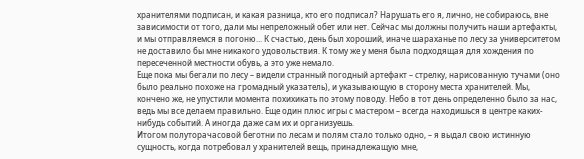хранителями подписан, и какая разница, кто его подписал? Нарушать его я, лично, не собираюсь, вне зависимости от того, дали мы непреложный обет или нет. Сейчас мы должны получить наши артефакты, и мы отправляемся в погоню... К счастью, день был хороший, иначе шараханье по лесу за университетом не доставило бы мне никакого удовольствия. К тому же у меня была подходящая для хождения по пересеченной местности обувь, а это уже немало.
Еще пока мы бегали по лесу – видели странный погодный артефакт – стрелку, нарисованную тучами (оно было реально похоже на громадный указатель), и указывающую в сторону места хранителей. Мы, кончено же, не упустили момента похихикать по этому поводу. Небо в тот день определенно было за нас, ведь мы все делаем правильно. Еще один плюс игры с мастером – всегда находишься в центре каких-нибудь событий. А иногда даже сам их и организуешь.
Итогом полуторачасовой беготни по лесам и полям стало только одно, – я выдал свою истинную сущность, когда потребовал у хранителей вещь, принадлежащую мне,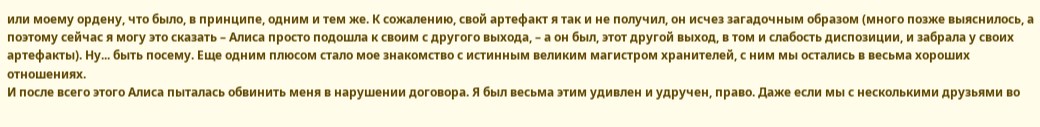или моему ордену, что было, в принципе, одним и тем же. К сожалению, свой артефакт я так и не получил, он исчез загадочным образом (много позже выяснилось, а поэтому сейчас я могу это сказать – Алиса просто подошла к своим с другого выхода, – а он был, этот другой выход, в том и слабость диспозиции, и забрала у своих артефакты). Ну... быть посему. Еще одним плюсом стало мое знакомство с истинным великим магистром хранителей, с ним мы остались в весьма хороших отношениях.
И после всего этого Алиса пыталась обвинить меня в нарушении договора. Я был весьма этим удивлен и удручен, право. Даже если мы с несколькими друзьями во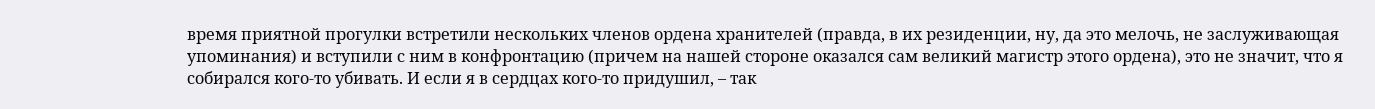время приятной прогулки встретили нескольких членов ордена хранителей (правда, в их резиденции, ну, да это мелочь, не заслуживающая упоминания) и вступили с ним в конфронтацию (причем на нашей стороне оказался сам великий магистр этого ордена), это не значит, что я собирался кого-то убивать. И если я в сердцах кого-то придушил, – так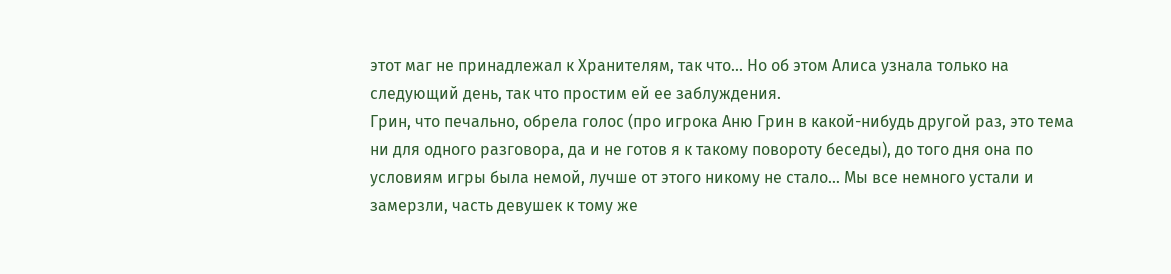этот маг не принадлежал к Хранителям, так что... Но об этом Алиса узнала только на следующий день, так что простим ей ее заблуждения.
Грин, что печально, обрела голос (про игрока Аню Грин в какой-нибудь другой раз, это тема ни для одного разговора, да и не готов я к такому повороту беседы), до того дня она по условиям игры была немой, лучше от этого никому не стало… Мы все немного устали и замерзли, часть девушек к тому же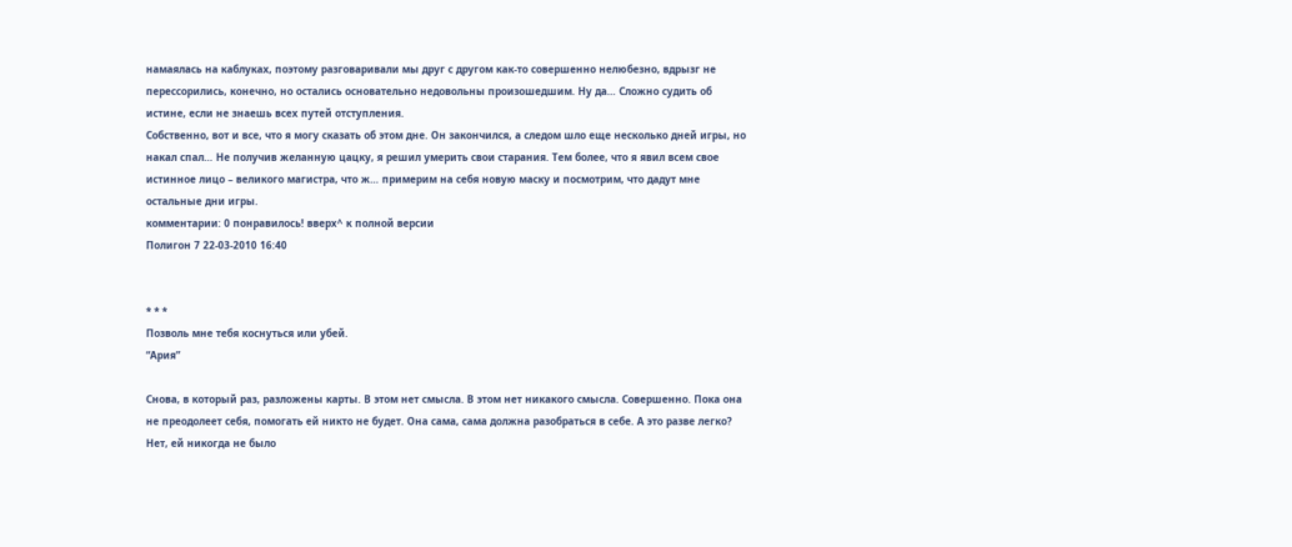намаялась на каблуках, поэтому разговаривали мы друг с другом как-то совершенно нелюбезно, вдрызг не перессорились, конечно, но остались основательно недовольны произошедшим. Ну да… Сложно судить об истине, если не знаешь всех путей отступления.
Собственно, вот и все, что я могу сказать об этом дне. Он закончился, а следом шло еще несколько дней игры, но накал спал… Не получив желанную цацку, я решил умерить свои старания. Тем более, что я явил всем свое истинное лицо – великого магистра, что ж… примерим на себя новую маску и посмотрим, что дадут мне остальные дни игры.
комментарии: 0 понравилось! вверх^ к полной версии
Полигон 7 22-03-2010 16:40


* * *
Позволь мне тебя коснуться или убей.
“Ария”

Снова, в который раз, разложены карты. В этом нет смысла. В этом нет никакого смысла. Совершенно. Пока она не преодолеет себя, помогать ей никто не будет. Она сама, сама должна разобраться в себе. А это разве легко? Нет, ей никогда не было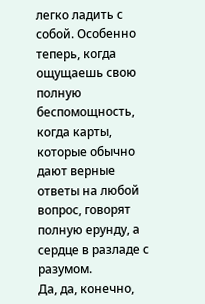легко ладить с собой. Особенно теперь, когда ощущаешь свою полную беспомощность, когда карты, которые обычно дают верные ответы на любой вопрос, говорят полную ерунду, а сердце в разладе с разумом.
Да, да, конечно,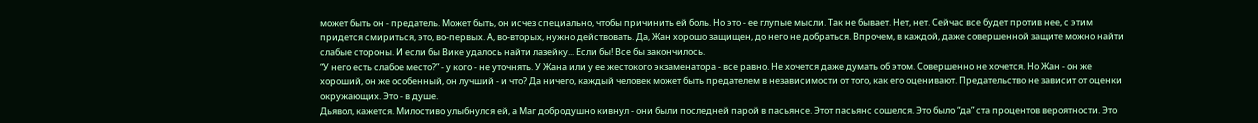может быть он - предатель. Может быть, он исчез специально, чтобы причинить ей боль. Но это - ее глупые мысли. Так не бывает. Нет, нет. Сейчас все будет против нее, с этим придется смириться, это, во-первых. А, во-вторых, нужно действовать. Да, Жан хорошо защищен, до него не добраться. Впрочем, в каждой, даже совершенной защите можно найти слабые стороны. И если бы Вике удалось найти лазейку... Если бы! Все бы закончилось.
“У него есть слабое место?” - у кого - не уточнять. У Жана или у ее жестокого экзаменатора - все равно. Не хочется даже думать об этом. Совершенно не хочется. Но Жан - он же хороший, он же особенный, он лучший - и что? Да ничего, каждый человек может быть предателем в независимости от того, как его оценивают. Предательство не зависит от оценки окружающих. Это - в душе.
Дьявол, кажется. Милостиво улыбнулся ей, а Маг добродушно кивнул - они были последней парой в пасьянсе. Этот пасьянс сошелся. Это было “да” ста процентов вероятности. Это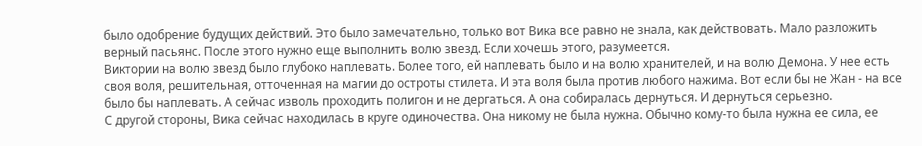было одобрение будущих действий. Это было замечательно, только вот Вика все равно не знала, как действовать. Мало разложить верный пасьянс. После этого нужно еще выполнить волю звезд. Если хочешь этого, разумеется.
Виктории на волю звезд было глубоко наплевать. Более того, ей наплевать было и на волю хранителей, и на волю Демона. У нее есть своя воля, решительная, отточенная на магии до остроты стилета. И эта воля была против любого нажима. Вот если бы не Жан - на все было бы наплевать. А сейчас изволь проходить полигон и не дергаться. А она собиралась дернуться. И дернуться серьезно.
С другой стороны, Вика сейчас находилась в круге одиночества. Она никому не была нужна. Обычно кому-то была нужна ее сила, ее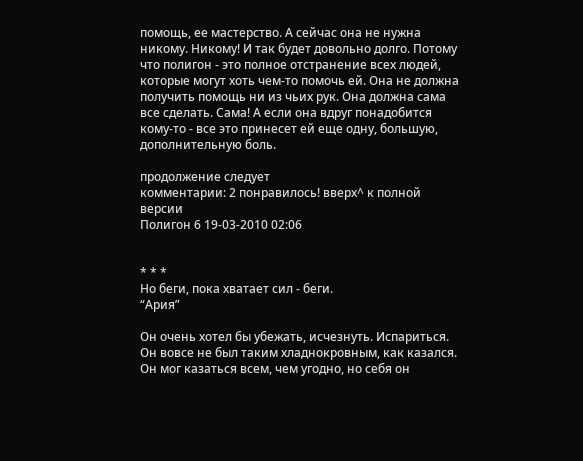помощь, ее мастерство. А сейчас она не нужна никому. Никому! И так будет довольно долго. Потому что полигон - это полное отстранение всех людей, которые могут хоть чем-то помочь ей. Она не должна получить помощь ни из чьих рук. Она должна сама все сделать. Сама! А если она вдруг понадобится кому-то - все это принесет ей еще одну, большую, дополнительную боль.

продолжение следует
комментарии: 2 понравилось! вверх^ к полной версии
Полигон 6 19-03-2010 02:06


* * *
Но беги, пока хватает сил - беги.
“Ария”

Он очень хотел бы убежать, исчезнуть. Испариться. Он вовсе не был таким хладнокровным, как казался. Он мог казаться всем, чем угодно, но себя он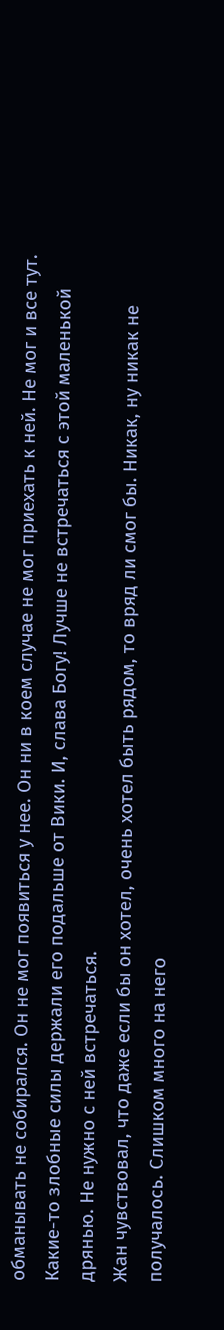обманывать не собирался. Он не мог появиться у нее. Он ни в коем случае не мог приехать к ней. Не мог и все тут. Какие-то злобные силы держали его подальше от Вики. И, слава Богу! Лучше не встречаться с этой маленькой дрянью. Не нужно с ней встречаться.
Жан чувствовал, что даже если бы он хотел, очень хотел быть рядом, то вряд ли смог бы. Никак, ну никак не получалось. Слишком много на него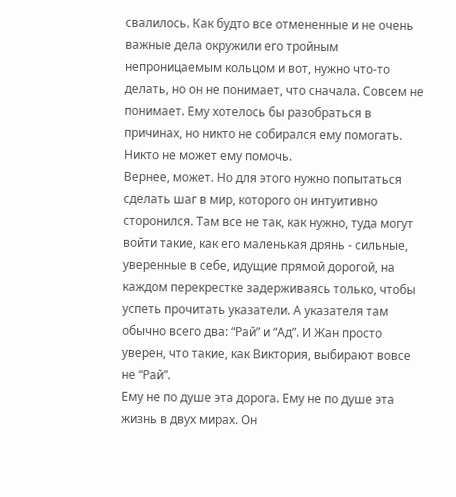свалилось. Как будто все отмененные и не очень важные дела окружили его тройным непроницаемым кольцом и вот, нужно что-то делать, но он не понимает, что сначала. Совсем не понимает. Ему хотелось бы разобраться в причинах, но никто не собирался ему помогать. Никто не может ему помочь.
Вернее, может. Но для этого нужно попытаться сделать шаг в мир, которого он интуитивно сторонился. Там все не так, как нужно, туда могут войти такие, как его маленькая дрянь - сильные, уверенные в себе, идущие прямой дорогой, на каждом перекрестке задерживаясь только, чтобы успеть прочитать указатели. А указателя там обычно всего два: “Рай” и “Ад”. И Жан просто уверен, что такие, как Виктория, выбирают вовсе не “Рай”.
Ему не по душе эта дорога. Ему не по душе эта жизнь в двух мирах. Он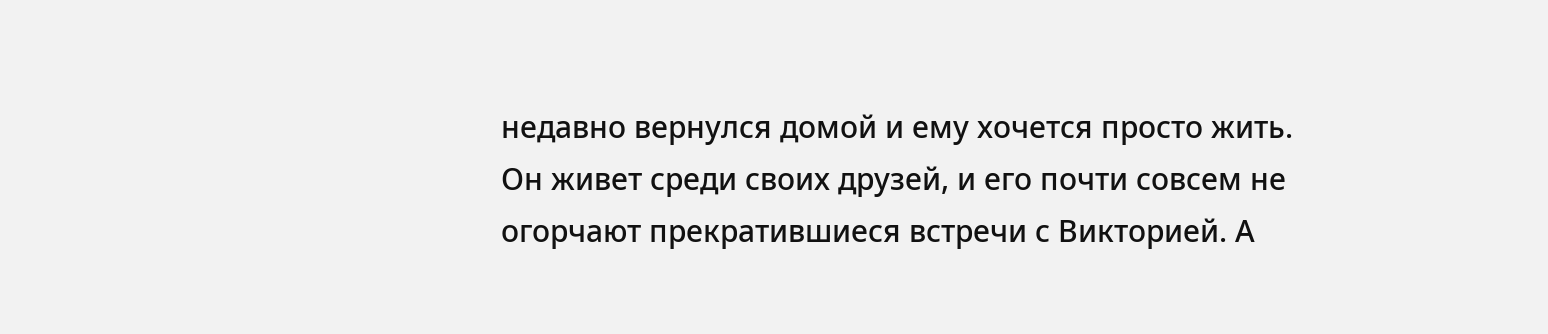недавно вернулся домой и ему хочется просто жить. Он живет среди своих друзей, и его почти совсем не огорчают прекратившиеся встречи с Викторией. А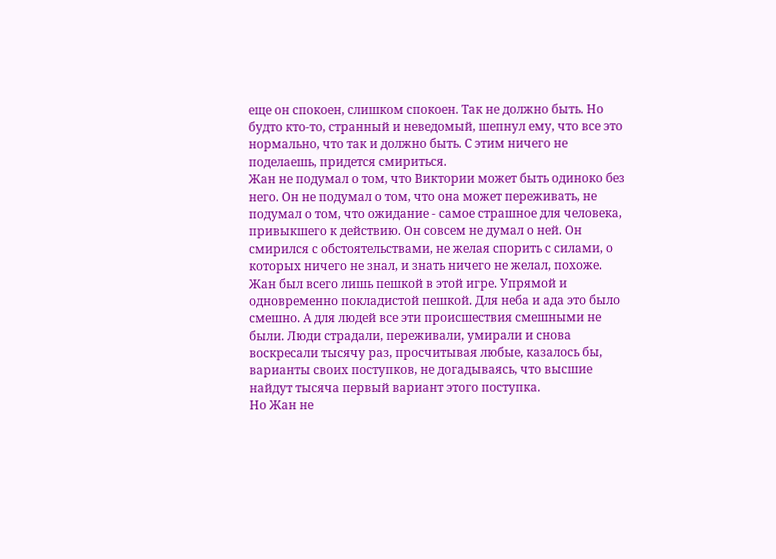еще он спокоен, слишком спокоен. Так не должно быть. Но будто кто-то, странный и неведомый, шепнул ему, что все это нормально, что так и должно быть. С этим ничего не поделаешь, придется смириться.
Жан не подумал о том, что Виктории может быть одиноко без него. Он не подумал о том, что она может переживать, не подумал о том, что ожидание - самое страшное для человека, привыкшего к действию. Он совсем не думал о ней. Он смирился с обстоятельствами, не желая спорить с силами, о которых ничего не знал, и знать ничего не желал, похоже.
Жан был всего лишь пешкой в этой игре. Упрямой и одновременно покладистой пешкой. Для неба и ада это было смешно. А для людей все эти происшествия смешными не были. Люди страдали, переживали, умирали и снова воскресали тысячу раз, просчитывая любые, казалось бы, варианты своих поступков, не догадываясь, что высшие найдут тысяча первый вариант этого поступка.
Но Жан не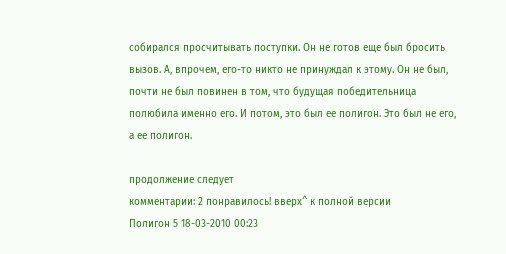собирался просчитывать поступки. Он не готов еще был бросить вызов. А, впрочем, его-то никто не принуждал к этому. Он не был, почти не был повинен в том, что будущая победительница полюбила именно его. И потом, это был ее полигон. Это был не его, а ее полигон.

продолжение следует
комментарии: 2 понравилось! вверх^ к полной версии
Полигон 5 18-03-2010 00:23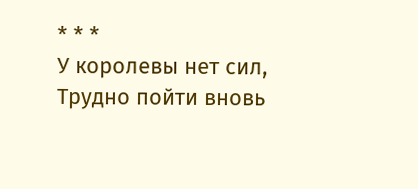* * *
У королевы нет сил,
Трудно пойти вновь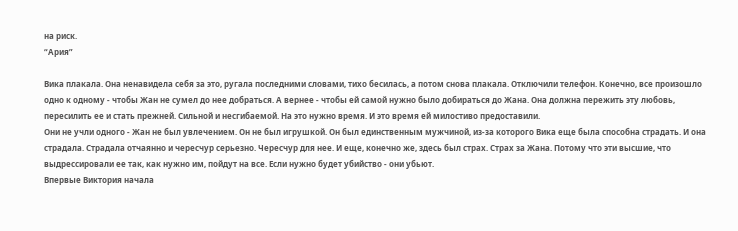на риск.
“Ария”

Вика плакала. Она ненавидела себя за это, ругала последними словами, тихо бесилась, а потом снова плакала. Отключили телефон. Конечно, все произошло одно к одному - чтобы Жан не сумел до нее добраться. А вернее - чтобы ей самой нужно было добираться до Жана. Она должна пережить эту любовь, пересилить ее и стать прежней. Сильной и несгибаемой. На это нужно время. И это время ей милостиво предоставили.
Они не учли одного - Жан не был увлечением. Он не был игрушкой. Он был единственным мужчиной, из-за которого Вика еще была способна страдать. И она страдала. Страдала отчаянно и чересчур серьезно. Чересчур для нее. И еще, конечно же, здесь был страх. Страх за Жана. Потому что эти высшие, что выдрессировали ее так, как нужно им, пойдут на все. Если нужно будет убийство - они убьют.
Впервые Виктория начала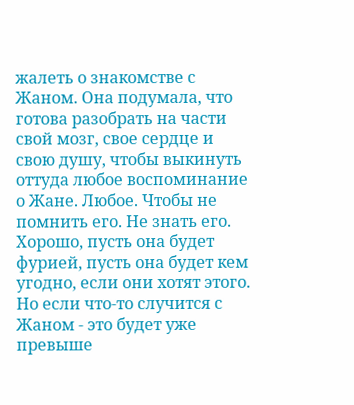жалеть о знакомстве с Жаном. Она подумала, что готова разобрать на части свой мозг, свое сердце и свою душу, чтобы выкинуть оттуда любое воспоминание о Жане. Любое. Чтобы не помнить его. Не знать его. Хорошо, пусть она будет фурией, пусть она будет кем угодно, если они хотят этого. Но если что-то случится с Жаном - это будет уже превыше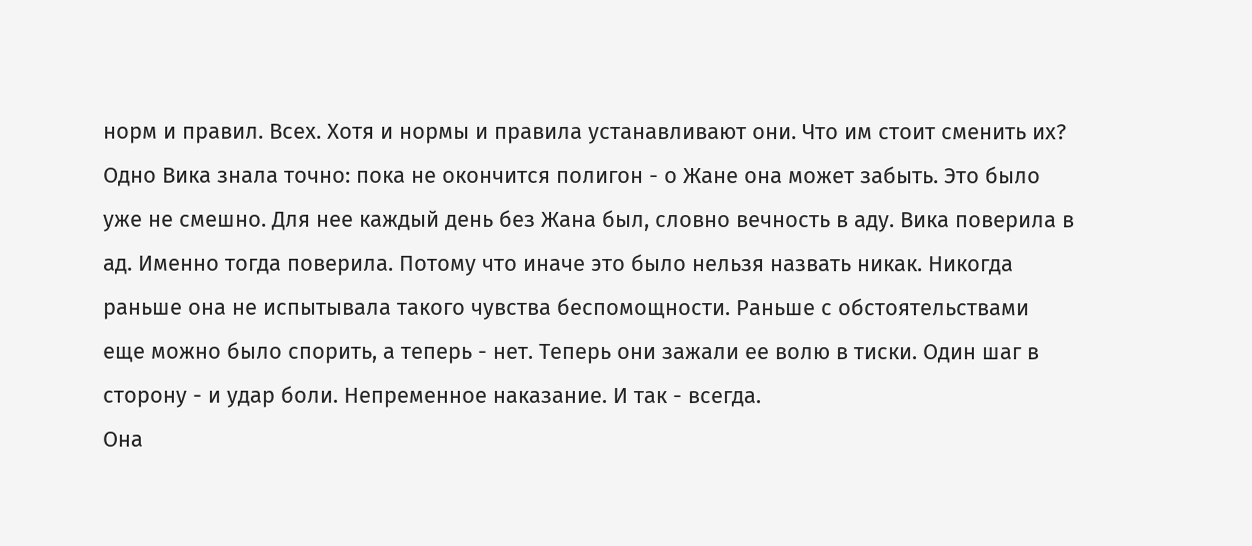норм и правил. Всех. Хотя и нормы и правила устанавливают они. Что им стоит сменить их?
Одно Вика знала точно: пока не окончится полигон - о Жане она может забыть. Это было уже не смешно. Для нее каждый день без Жана был, словно вечность в аду. Вика поверила в ад. Именно тогда поверила. Потому что иначе это было нельзя назвать никак. Никогда раньше она не испытывала такого чувства беспомощности. Раньше с обстоятельствами еще можно было спорить, а теперь - нет. Теперь они зажали ее волю в тиски. Один шаг в сторону - и удар боли. Непременное наказание. И так - всегда.
Она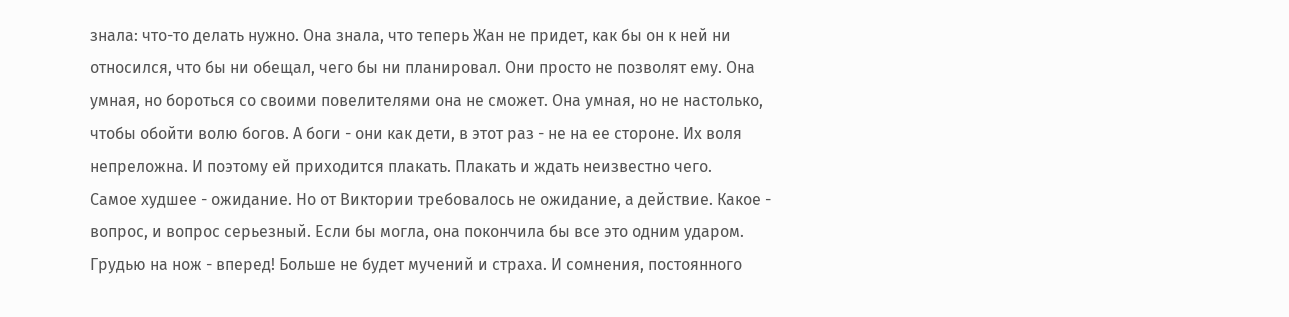знала: что-то делать нужно. Она знала, что теперь Жан не придет, как бы он к ней ни относился, что бы ни обещал, чего бы ни планировал. Они просто не позволят ему. Она умная, но бороться со своими повелителями она не сможет. Она умная, но не настолько, чтобы обойти волю богов. А боги - они как дети, в этот раз - не на ее стороне. Их воля непреложна. И поэтому ей приходится плакать. Плакать и ждать неизвестно чего.
Самое худшее - ожидание. Но от Виктории требовалось не ожидание, а действие. Какое - вопрос, и вопрос серьезный. Если бы могла, она покончила бы все это одним ударом. Грудью на нож - вперед! Больше не будет мучений и страха. И сомнения, постоянного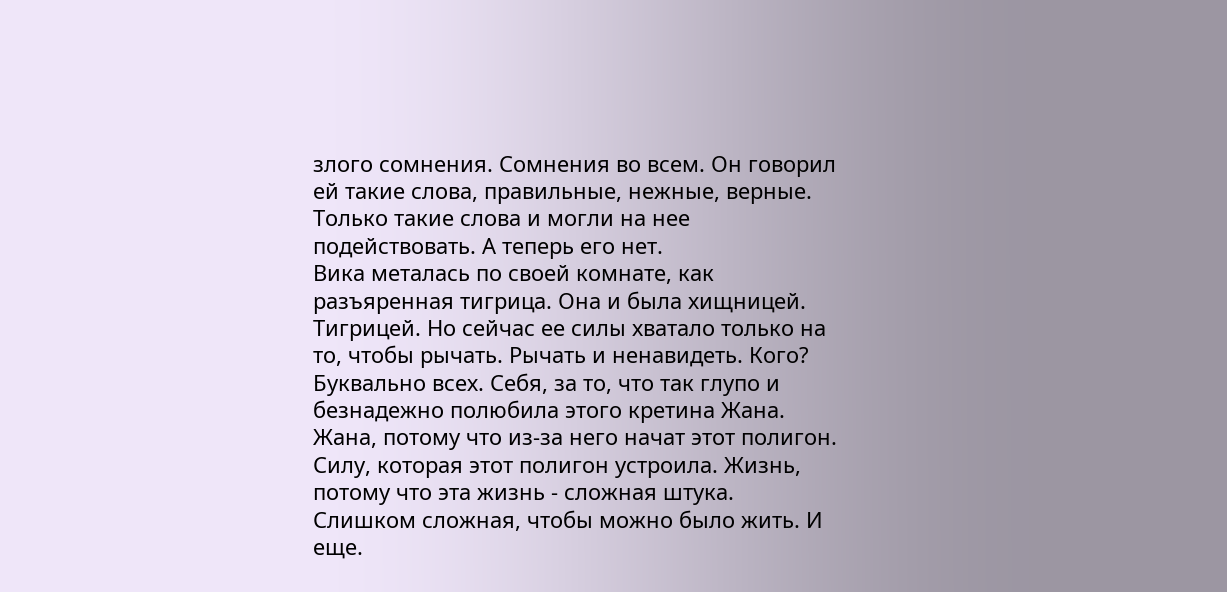злого сомнения. Сомнения во всем. Он говорил ей такие слова, правильные, нежные, верные. Только такие слова и могли на нее подействовать. А теперь его нет.
Вика металась по своей комнате, как разъяренная тигрица. Она и была хищницей. Тигрицей. Но сейчас ее силы хватало только на то, чтобы рычать. Рычать и ненавидеть. Кого? Буквально всех. Себя, за то, что так глупо и безнадежно полюбила этого кретина Жана. Жана, потому что из-за него начат этот полигон. Силу, которая этот полигон устроила. Жизнь, потому что эта жизнь - сложная штука. Слишком сложная, чтобы можно было жить. И еще.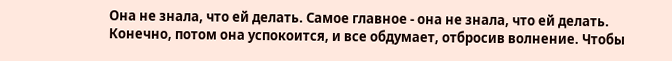Она не знала, что ей делать. Самое главное - она не знала, что ей делать.
Конечно, потом она успокоится, и все обдумает, отбросив волнение. Чтобы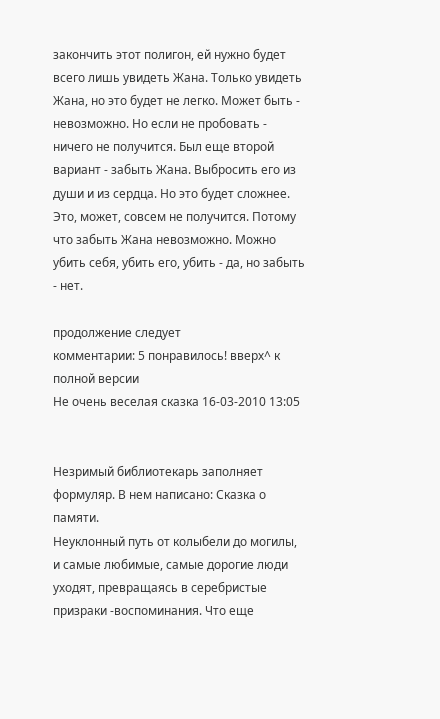закончить этот полигон, ей нужно будет всего лишь увидеть Жана. Только увидеть Жана, но это будет не легко. Может быть - невозможно. Но если не пробовать - ничего не получится. Был еще второй вариант - забыть Жана. Выбросить его из души и из сердца. Но это будет сложнее. Это, может, совсем не получится. Потому что забыть Жана невозможно. Можно убить себя, убить его, убить - да, но забыть - нет.

продолжение следует
комментарии: 5 понравилось! вверх^ к полной версии
Не очень веселая сказка 16-03-2010 13:05


Незримый библиотекарь заполняет формуляр. В нем написано: Сказка о памяти.
Неуклонный путь от колыбели до могилы, и самые любимые, самые дорогие люди уходят, превращаясь в серебристые призраки -воспоминания. Что еще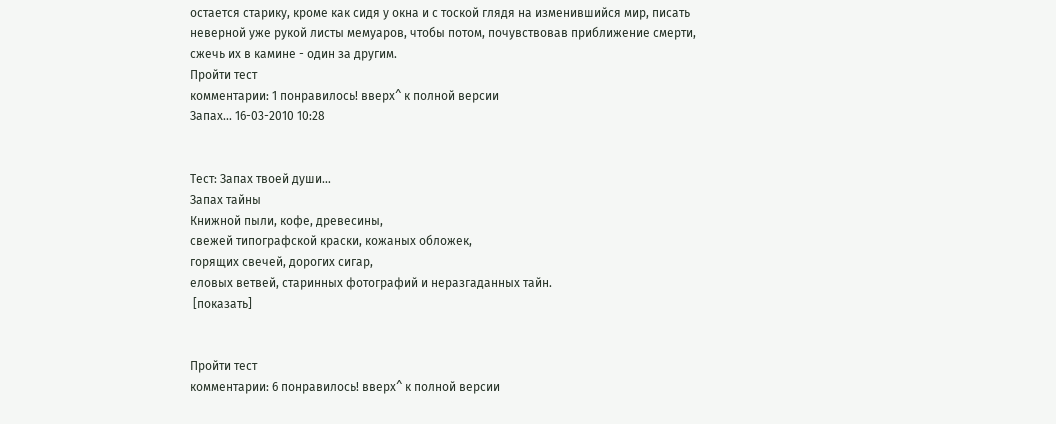остается старику, кроме как сидя у окна и с тоской глядя на изменившийся мир, писать неверной уже рукой листы мемуаров, чтобы потом, почувствовав приближение смерти, сжечь их в камине - один за другим.
Пройти тест
комментарии: 1 понравилось! вверх^ к полной версии
Запах... 16-03-2010 10:28


Тест: Запах твоей души…
Запах тайны
Книжной пыли, кофе, древесины,
свежей типографской краски, кожаных обложек,
горящих свечей, дорогих сигар,
еловых ветвей, старинных фотографий и неразгаданных тайн.
 [показать]


Пройти тест
комментарии: 6 понравилось! вверх^ к полной версии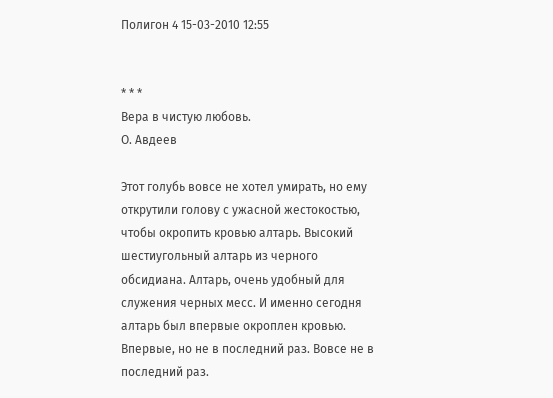Полигон 4 15-03-2010 12:55


* * *
Вера в чистую любовь.
О. Авдеев

Этот голубь вовсе не хотел умирать, но ему открутили голову с ужасной жестокостью, чтобы окропить кровью алтарь. Высокий шестиугольный алтарь из черного обсидиана. Алтарь, очень удобный для служения черных месс. И именно сегодня алтарь был впервые окроплен кровью. Впервые, но не в последний раз. Вовсе не в последний раз.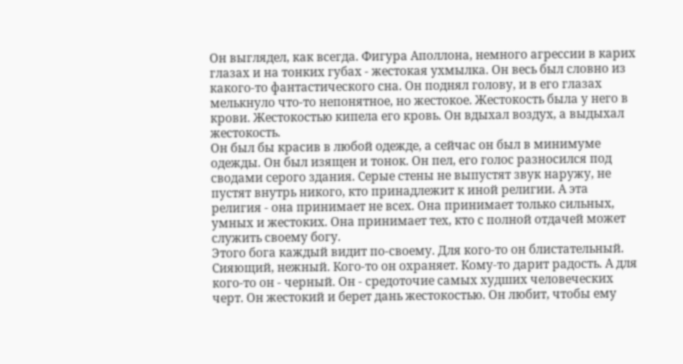Он выглядел, как всегда. Фигура Аполлона, немного агрессии в карих глазах и на тонких губах - жестокая ухмылка. Он весь был словно из какого-то фантастического сна. Он поднял голову, и в его глазах мелькнуло что-то непонятное, но жестокое. Жестокость была у него в крови. Жестокостью кипела его кровь. Он вдыхал воздух, а выдыхал жестокость.
Он был бы красив в любой одежде, а сейчас он был в минимуме одежды. Он был изящен и тонок. Он пел, его голос разносился под сводами серого здания. Серые стены не выпустят звук наружу, не пустят внутрь никого, кто принадлежит к иной религии. А эта религия - она принимает не всех. Она принимает только сильных, умных и жестоких. Она принимает тех, кто с полной отдачей может служить своему богу.
Этого бога каждый видит по-своему. Для кого-то он блистательный. Сияющий, нежный. Кого-то он охраняет. Кому-то дарит радость. А для кого-то он - черный. Он - средоточие самых худших человеческих черт. Он жестокий и берет дань жестокостью. Он любит, чтобы ему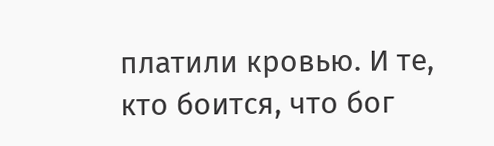платили кровью. И те, кто боится, что бог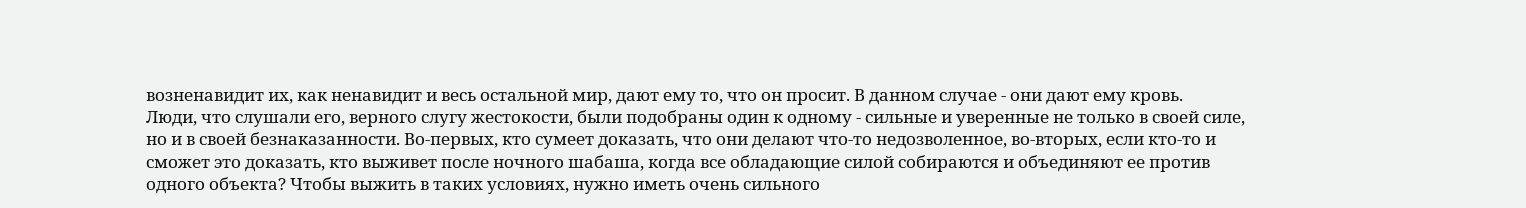возненавидит их, как ненавидит и весь остальной мир, дают ему то, что он просит. В данном случае - они дают ему кровь.
Люди, что слушали его, верного слугу жестокости, были подобраны один к одному - сильные и уверенные не только в своей силе, но и в своей безнаказанности. Во-первых, кто сумеет доказать, что они делают что-то недозволенное, во-вторых, если кто-то и сможет это доказать, кто выживет после ночного шабаша, когда все обладающие силой собираются и объединяют ее против одного объекта? Чтобы выжить в таких условиях, нужно иметь очень сильного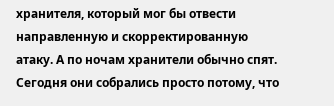хранителя, который мог бы отвести направленную и скорректированную атаку. А по ночам хранители обычно спят.
Сегодня они собрались просто потому, что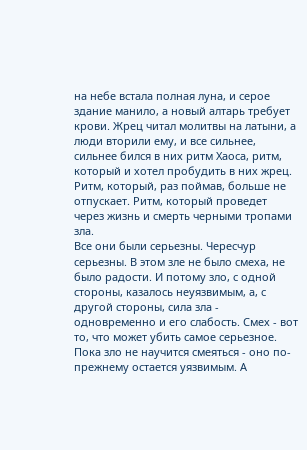на небе встала полная луна, и серое здание манило, а новый алтарь требует крови. Жрец читал молитвы на латыни, а люди вторили ему, и все сильнее, сильнее бился в них ритм Хаоса, ритм, который и хотел пробудить в них жрец. Ритм, который, раз поймав, больше не отпускает. Ритм, который проведет через жизнь и смерть черными тропами зла.
Все они были серьезны. Чересчур серьезны. В этом зле не было смеха, не было радости. И потому зло, с одной стороны, казалось неуязвимым, а, с другой стороны, сила зла - одновременно и его слабость. Смех - вот то, что может убить самое серьезное. Пока зло не научится смеяться - оно по-прежнему остается уязвимым. А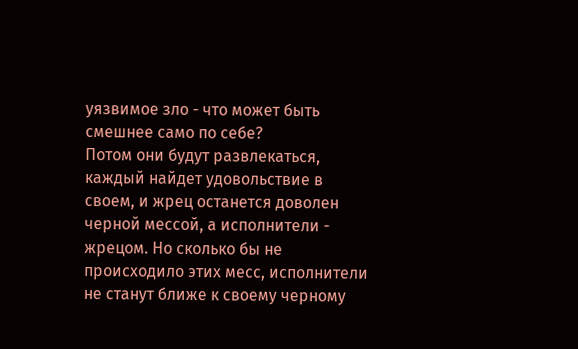уязвимое зло - что может быть смешнее само по себе?
Потом они будут развлекаться, каждый найдет удовольствие в своем, и жрец останется доволен черной мессой, а исполнители - жрецом. Но сколько бы не происходило этих месс, исполнители не станут ближе к своему черному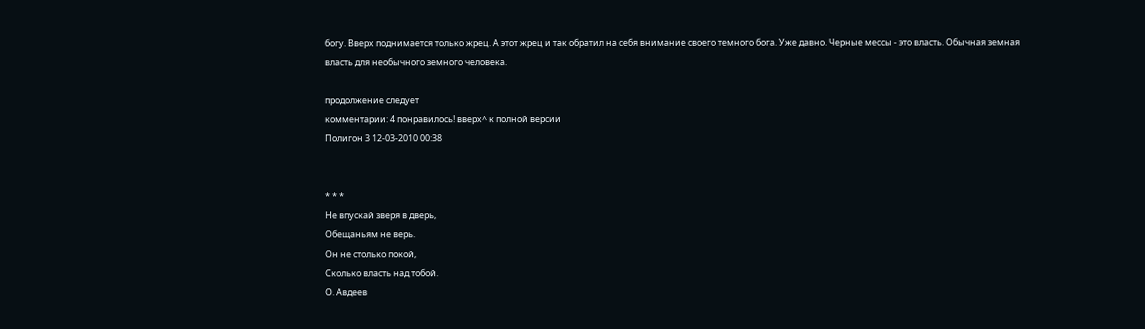богу. Вверх поднимается только жрец. А этот жрец и так обратил на себя внимание своего темного бога. Уже давно. Черные мессы - это власть. Обычная земная власть для необычного земного человека.

продолжение следует
комментарии: 4 понравилось! вверх^ к полной версии
Полигон 3 12-03-2010 00:38


* * *
Не впускай зверя в дверь,
Обещаньям не верь.
Он не столько покой,
Сколько власть над тобой.
О. Авдеев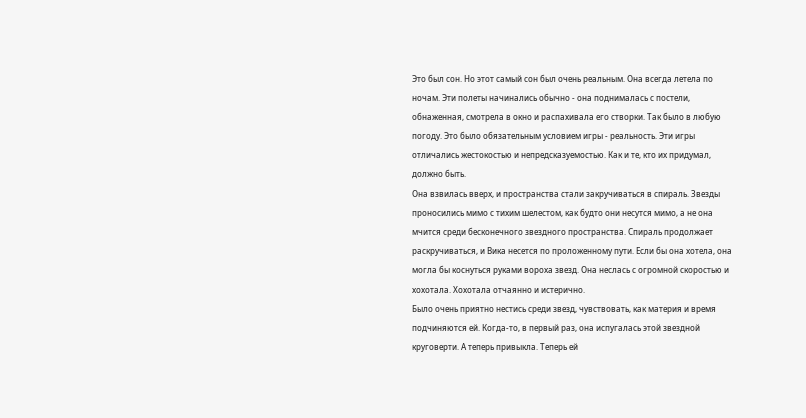Это был сон. Но этот самый сон был очень реальным. Она всегда летела по ночам. Эти полеты начинались обычно - она поднималась с постели, обнаженная, смотрела в окно и распахивала его створки. Так было в любую погоду. Это было обязательным условием игры - реальность. Эти игры отличались жестокостью и непредсказуемостью. Как и те, кто их придумал, должно быть.
Она взвилась вверх, и пространства стали закручиваться в спираль. Звезды проносились мимо с тихим шелестом, как будто они несутся мимо, а не она мчится среди бесконечного звездного пространства. Спираль продолжает раскручиваться, и Вика несется по проложенному пути. Если бы она хотела, она могла бы коснуться руками вороха звезд. Она неслась с огромной скоростью и хохотала. Хохотала отчаянно и истерично.
Было очень приятно нестись среди звезд, чувствовать, как материя и время подчиняются ей. Когда-то, в первый раз, она испугалась этой звездной круговерти. А теперь привыкла. Теперь ей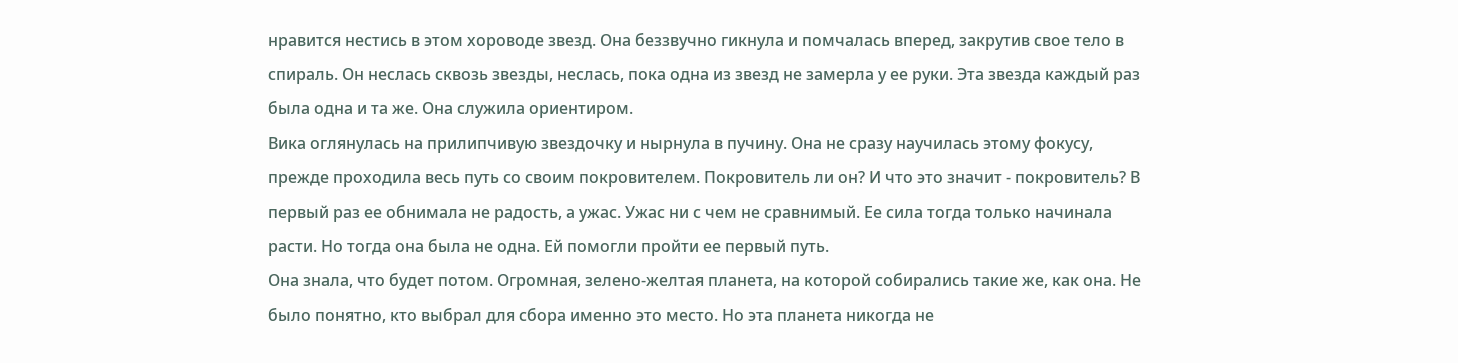нравится нестись в этом хороводе звезд. Она беззвучно гикнула и помчалась вперед, закрутив свое тело в спираль. Он неслась сквозь звезды, неслась, пока одна из звезд не замерла у ее руки. Эта звезда каждый раз была одна и та же. Она служила ориентиром.
Вика оглянулась на прилипчивую звездочку и нырнула в пучину. Она не сразу научилась этому фокусу, прежде проходила весь путь со своим покровителем. Покровитель ли он? И что это значит - покровитель? В первый раз ее обнимала не радость, а ужас. Ужас ни с чем не сравнимый. Ее сила тогда только начинала расти. Но тогда она была не одна. Ей помогли пройти ее первый путь.
Она знала, что будет потом. Огромная, зелено-желтая планета, на которой собирались такие же, как она. Не было понятно, кто выбрал для сбора именно это место. Но эта планета никогда не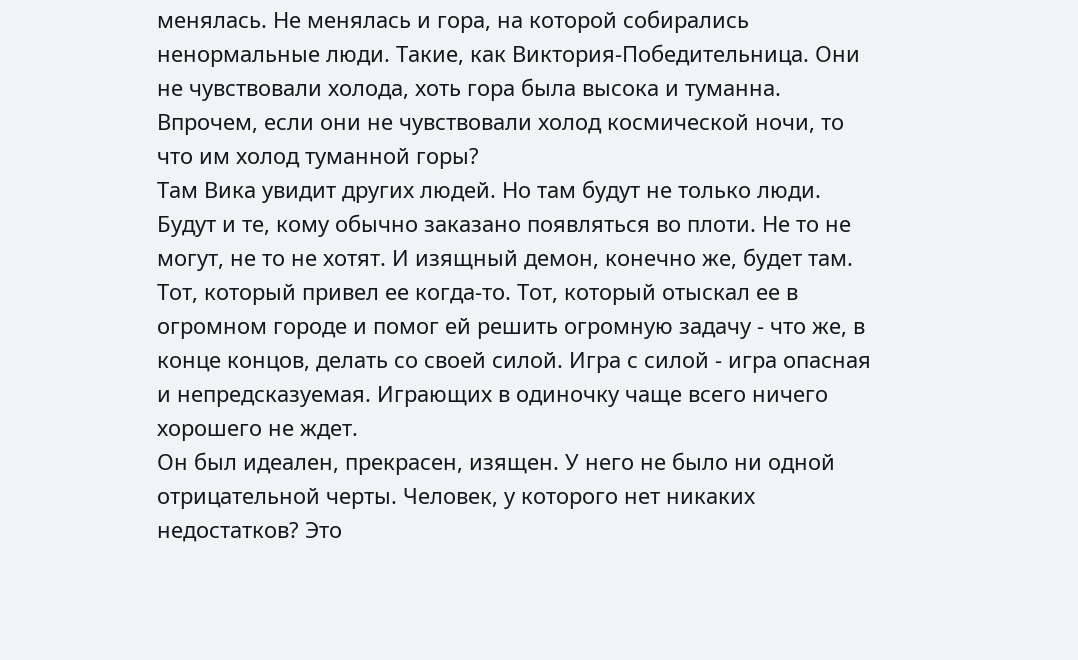менялась. Не менялась и гора, на которой собирались ненормальные люди. Такие, как Виктория-Победительница. Они не чувствовали холода, хоть гора была высока и туманна. Впрочем, если они не чувствовали холод космической ночи, то что им холод туманной горы?
Там Вика увидит других людей. Но там будут не только люди. Будут и те, кому обычно заказано появляться во плоти. Не то не могут, не то не хотят. И изящный демон, конечно же, будет там. Тот, который привел ее когда-то. Тот, который отыскал ее в огромном городе и помог ей решить огромную задачу - что же, в конце концов, делать со своей силой. Игра с силой - игра опасная и непредсказуемая. Играющих в одиночку чаще всего ничего хорошего не ждет.
Он был идеален, прекрасен, изящен. У него не было ни одной отрицательной черты. Человек, у которого нет никаких недостатков? Это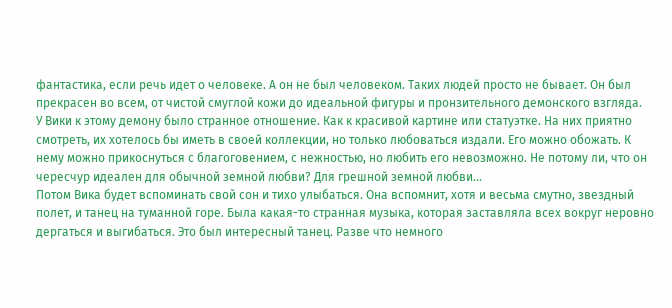фантастика, если речь идет о человеке. А он не был человеком. Таких людей просто не бывает. Он был прекрасен во всем, от чистой смуглой кожи до идеальной фигуры и пронзительного демонского взгляда.
У Вики к этому демону было странное отношение. Как к красивой картине или статуэтке. На них приятно смотреть, их хотелось бы иметь в своей коллекции, но только любоваться издали. Его можно обожать. К нему можно прикоснуться с благоговением, с нежностью, но любить его невозможно. Не потому ли, что он чересчур идеален для обычной земной любви? Для грешной земной любви...
Потом Вика будет вспоминать свой сон и тихо улыбаться. Она вспомнит, хотя и весьма смутно, звездный полет, и танец на туманной горе. Была какая-то странная музыка, которая заставляла всех вокруг неровно дергаться и выгибаться. Это был интересный танец. Разве что немного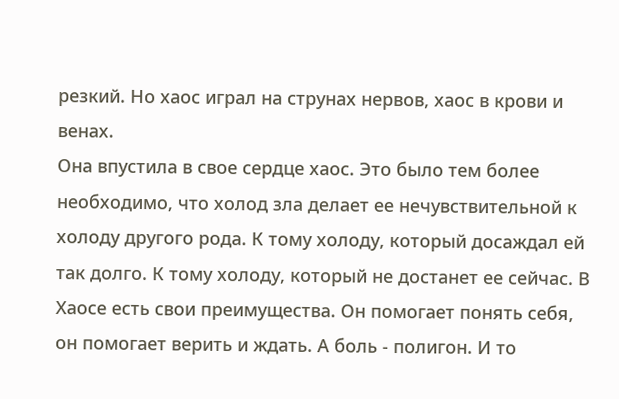резкий. Но хаос играл на струнах нервов, хаос в крови и венах.
Она впустила в свое сердце хаос. Это было тем более необходимо, что холод зла делает ее нечувствительной к холоду другого рода. К тому холоду, который досаждал ей так долго. К тому холоду, который не достанет ее сейчас. В Хаосе есть свои преимущества. Он помогает понять себя, он помогает верить и ждать. А боль - полигон. И то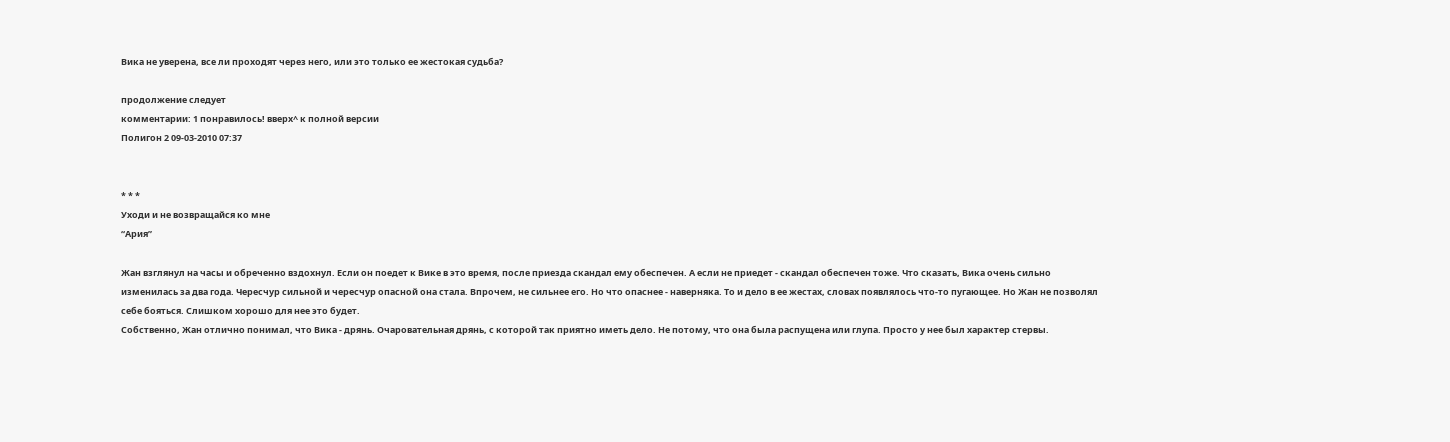Вика не уверена, все ли проходят через него, или это только ее жестокая судьба?

продолжение следует
комментарии: 1 понравилось! вверх^ к полной версии
Полигон 2 09-03-2010 07:37


* * *
Уходи и не возвращайся ко мне
“Ария”

Жан взглянул на часы и обреченно вздохнул. Если он поедет к Вике в это время, после приезда скандал ему обеспечен. А если не приедет - скандал обеспечен тоже. Что сказать, Вика очень сильно изменилась за два года. Чересчур сильной и чересчур опасной она стала. Впрочем, не сильнее его. Но что опаснее - наверняка. То и дело в ее жестах, словах появлялось что-то пугающее. Но Жан не позволял себе бояться. Слишком хорошо для нее это будет.
Собственно, Жан отлично понимал, что Вика - дрянь. Очаровательная дрянь, с которой так приятно иметь дело. Не потому, что она была распущена или глупа. Просто у нее был характер стервы.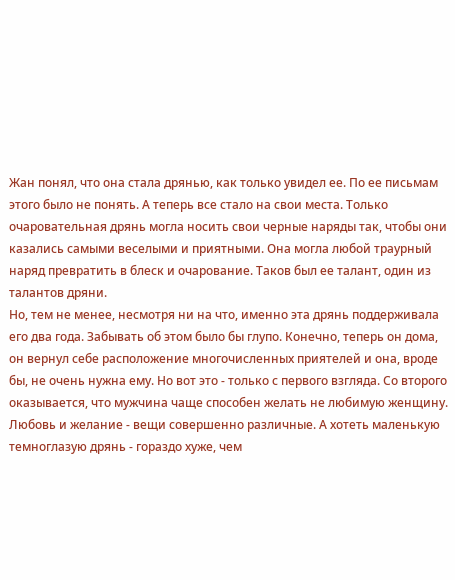Жан понял, что она стала дрянью, как только увидел ее. По ее письмам этого было не понять. А теперь все стало на свои места. Только очаровательная дрянь могла носить свои черные наряды так, чтобы они казались самыми веселыми и приятными. Она могла любой траурный наряд превратить в блеск и очарование. Таков был ее талант, один из талантов дряни.
Но, тем не менее, несмотря ни на что, именно эта дрянь поддерживала его два года. Забывать об этом было бы глупо. Конечно, теперь он дома, он вернул себе расположение многочисленных приятелей и она, вроде бы, не очень нужна ему. Но вот это - только с первого взгляда. Со второго оказывается, что мужчина чаще способен желать не любимую женщину. Любовь и желание - вещи совершенно различные. А хотеть маленькую темноглазую дрянь - гораздо хуже, чем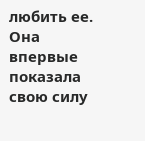любить ее.
Она впервые показала свою силу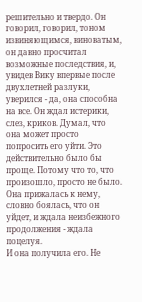решительно и твердо. Он говорил, говорил, тоном извиняющимся, виноватым, он давно просчитал возможные последствия, и, увидев Вику впервые после двухлетней разлуки, уверился - да, она способна на все. Он ждал истерики, слез, криков. Думал, что она может просто попросить его уйти. Это действительно было бы проще. Потому что то, что произошло, просто не было. Она прижалась к нему, словно боялась, что он уйдет, и ждала неизбежного продолжения - ждала поцелуя.
И она получила его. Не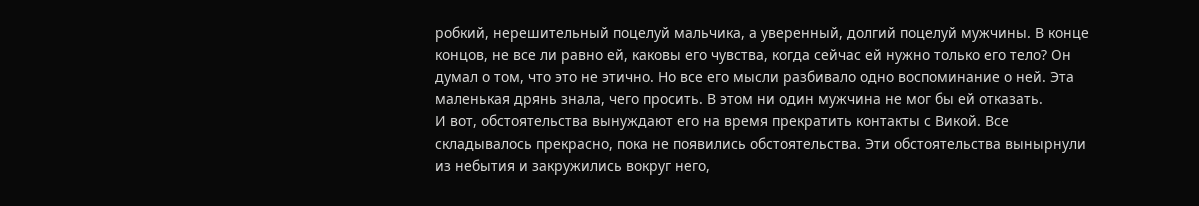робкий, нерешительный поцелуй мальчика, а уверенный, долгий поцелуй мужчины. В конце концов, не все ли равно ей, каковы его чувства, когда сейчас ей нужно только его тело? Он думал о том, что это не этично. Но все его мысли разбивало одно воспоминание о ней. Эта маленькая дрянь знала, чего просить. В этом ни один мужчина не мог бы ей отказать.
И вот, обстоятельства вынуждают его на время прекратить контакты с Викой. Все складывалось прекрасно, пока не появились обстоятельства. Эти обстоятельства вынырнули из небытия и закружились вокруг него,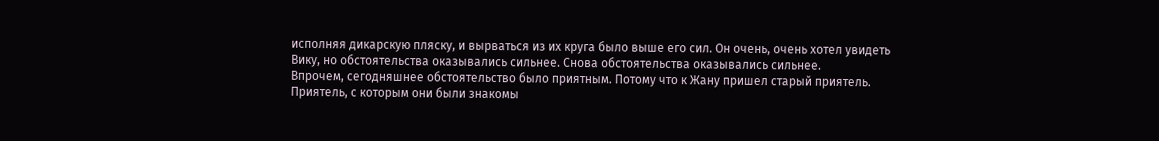исполняя дикарскую пляску, и вырваться из их круга было выше его сил. Он очень, очень хотел увидеть Вику, но обстоятельства оказывались сильнее. Снова обстоятельства оказывались сильнее.
Впрочем, сегодняшнее обстоятельство было приятным. Потому что к Жану пришел старый приятель. Приятель, с которым они были знакомы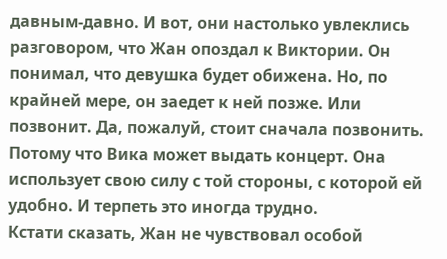давным-давно. И вот, они настолько увлеклись разговором, что Жан опоздал к Виктории. Он понимал, что девушка будет обижена. Но, по крайней мере, он заедет к ней позже. Или позвонит. Да, пожалуй, стоит сначала позвонить. Потому что Вика может выдать концерт. Она использует свою силу с той стороны, с которой ей удобно. И терпеть это иногда трудно.
Кстати сказать, Жан не чувствовал особой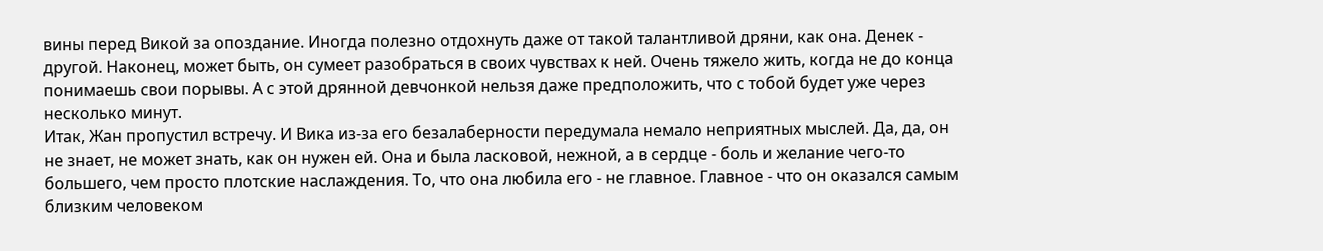вины перед Викой за опоздание. Иногда полезно отдохнуть даже от такой талантливой дряни, как она. Денек - другой. Наконец, может быть, он сумеет разобраться в своих чувствах к ней. Очень тяжело жить, когда не до конца понимаешь свои порывы. А с этой дрянной девчонкой нельзя даже предположить, что с тобой будет уже через несколько минут.
Итак, Жан пропустил встречу. И Вика из-за его безалаберности передумала немало неприятных мыслей. Да, да, он не знает, не может знать, как он нужен ей. Она и была ласковой, нежной, а в сердце - боль и желание чего-то большего, чем просто плотские наслаждения. То, что она любила его - не главное. Главное - что он оказался самым близким человеком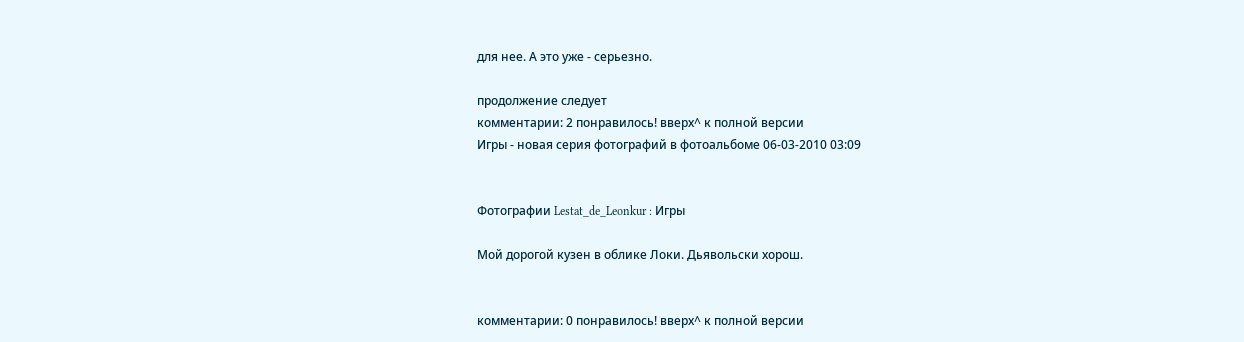для нее. А это уже - серьезно.

продолжение следует
комментарии: 2 понравилось! вверх^ к полной версии
Игры - новая серия фотографий в фотоальбоме 06-03-2010 03:09


Фотографии Lestat_de_Leonkur : Игры

Мой дорогой кузен в облике Локи. Дьявольски хорош.


комментарии: 0 понравилось! вверх^ к полной версии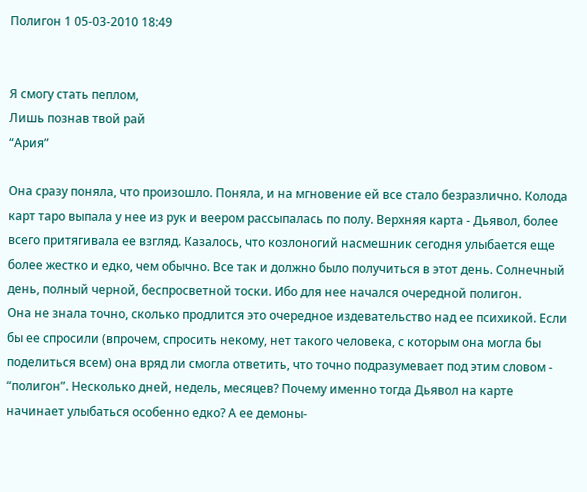Полигон 1 05-03-2010 18:49


Я смогу стать пеплом,
Лишь познав твой рай
“Ария”

Она сразу поняла, что произошло. Поняла, и на мгновение ей все стало безразлично. Колода карт таро выпала у нее из рук и веером рассыпалась по полу. Верхняя карта - Дьявол, более всего притягивала ее взгляд. Казалось, что козлоногий насмешник сегодня улыбается еще более жестко и едко, чем обычно. Все так и должно было получиться в этот день. Солнечный день, полный черной, беспросветной тоски. Ибо для нее начался очередной полигон.
Она не знала точно, сколько продлится это очередное издевательство над ее психикой. Если бы ее спросили (впрочем, спросить некому, нет такого человека, с которым она могла бы поделиться всем) она вряд ли смогла ответить, что точно подразумевает под этим словом - “полигон”. Несколько дней, недель, месяцев? Почему именно тогда Дьявол на карте начинает улыбаться особенно едко? А ее демоны-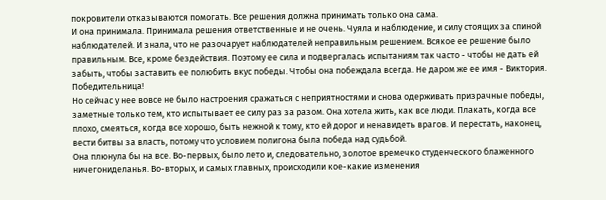покровители отказываются помогать. Все решения должна принимать только она сама.
И она принимала. Принимала решения ответственные и не очень. Чуяла и наблюдение, и силу стоящих за спиной наблюдателей. И знала, что не разочарует наблюдателей неправильным решением. Всякое ее решение было правильным. Все, кроме бездействия. Поэтому ее сила и подвергалась испытаниям так часто - чтобы не дать ей забыть, чтобы заставить ее полюбить вкус победы. Чтобы она побеждала всегда. Не даром же ее имя - Виктория. Победительница!
Но сейчас у нее вовсе не было настроения сражаться с неприятностями и снова одерживать призрачные победы, заметные только тем, кто испытывает ее силу раз за разом. Она хотела жить, как все люди. Плакать, когда все плохо, смеяться, когда все хорошо, быть нежной к тому, кто ей дорог и ненавидеть врагов. И перестать, наконец, вести битвы за власть, потому что условием полигона была победа над судьбой.
Она плюнула бы на все. Во-первых, было лето и, следовательно, золотое времечко студенческого блаженного ничегониделанья. Во-вторых, и самых главных, происходили кое-какие изменения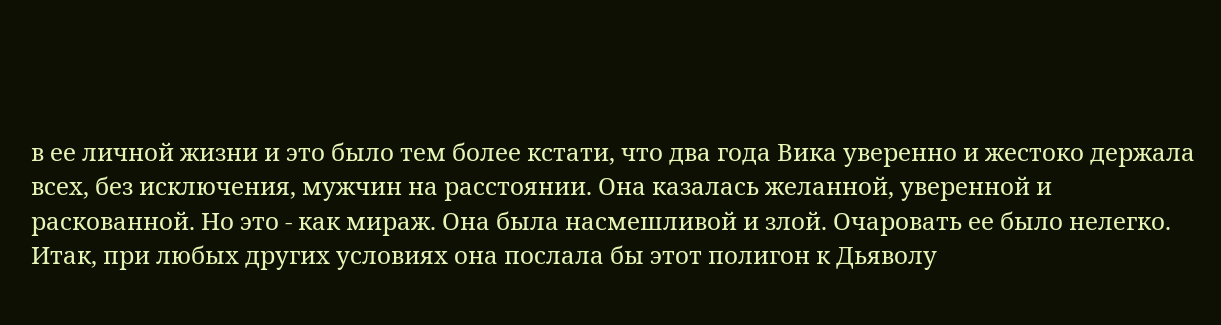в ее личной жизни и это было тем более кстати, что два года Вика уверенно и жестоко держала всех, без исключения, мужчин на расстоянии. Она казалась желанной, уверенной и раскованной. Но это - как мираж. Она была насмешливой и злой. Очаровать ее было нелегко.
Итак, при любых других условиях она послала бы этот полигон к Дьяволу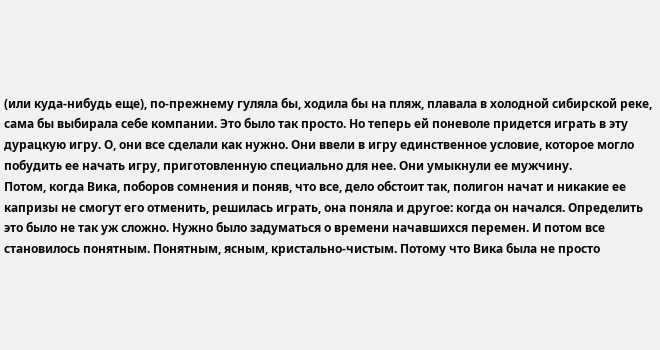(или куда-нибудь еще), по-прежнему гуляла бы, ходила бы на пляж, плавала в холодной сибирской реке, сама бы выбирала себе компании. Это было так просто. Но теперь ей поневоле придется играть в эту дурацкую игру. О, они все сделали как нужно. Они ввели в игру единственное условие, которое могло побудить ее начать игру, приготовленную специально для нее. Они умыкнули ее мужчину.
Потом, когда Вика, поборов сомнения и поняв, что все, дело обстоит так, полигон начат и никакие ее капризы не смогут его отменить, решилась играть, она поняла и другое: когда он начался. Определить это было не так уж сложно. Нужно было задуматься о времени начавшихся перемен. И потом все становилось понятным. Понятным, ясным, кристально-чистым. Потому что Вика была не просто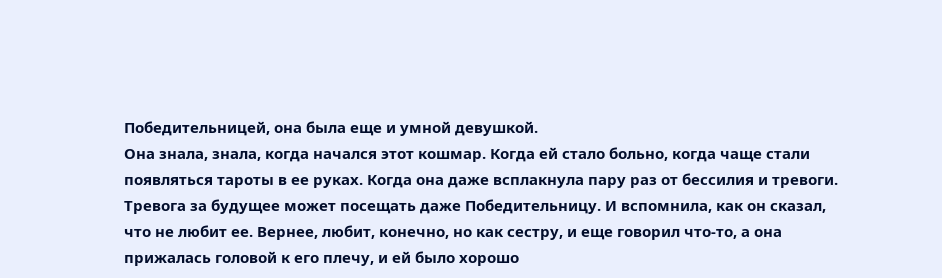Победительницей, она была еще и умной девушкой.
Она знала, знала, когда начался этот кошмар. Когда ей стало больно, когда чаще стали появляться тароты в ее руках. Когда она даже всплакнула пару раз от бессилия и тревоги. Тревога за будущее может посещать даже Победительницу. И вспомнила, как он сказал, что не любит ее. Вернее, любит, конечно, но как сестру, и еще говорил что-то, а она прижалась головой к его плечу, и ей было хорошо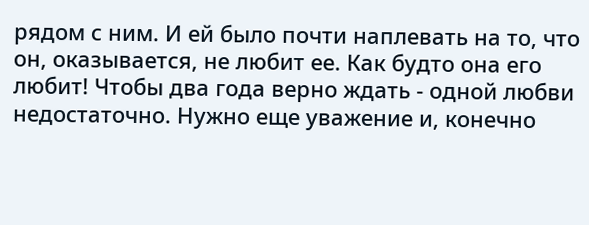рядом с ним. И ей было почти наплевать на то, что он, оказывается, не любит ее. Как будто она его любит! Чтобы два года верно ждать - одной любви недостаточно. Нужно еще уважение и, конечно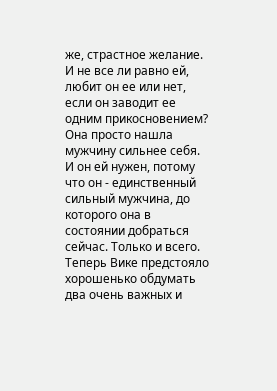же, страстное желание. И не все ли равно ей, любит он ее или нет, если он заводит ее одним прикосновением? Она просто нашла мужчину сильнее себя. И он ей нужен, потому что он - единственный сильный мужчина, до которого она в состоянии добраться сейчас. Только и всего.
Теперь Вике предстояло хорошенько обдумать два очень важных и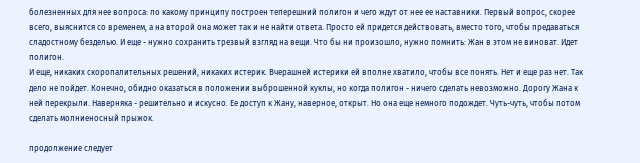болезненных для нее вопроса: по какому принципу построен теперешний полигон и чего ждут от нее ее наставники. Первый вопрос, скорее всего, выяснится со временем, а на второй она может так и не найти ответа. Просто ей придется действовать, вместо того, чтобы предаваться сладостному безделью. И еще - нужно сохранить трезвый взгляд на вещи. Что бы ни произошло, нужно помнить: Жан в этом не виноват. Идет полигон.
И еще, никаких скоропалительных решений, никаких истерик. Вчерашней истерики ей вполне хватило, чтобы все понять. Нет и еще раз нет. Так дело не пойдет. Конечно, обидно оказаться в положении выброшенной куклы, но когда полигон - ничего сделать невозможно. Дорогу Жана к ней перекрыли. Наверняка - решительно и искусно. Ее доступ к Жану, наверное, открыт. Но она еще немного подождет. Чуть-чуть, чтобы потом сделать молниеносный прыжок.

продолжение следует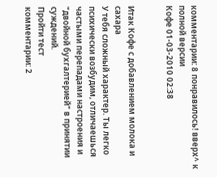комментарии: 8 понравилось! вверх^ к полной версии
Кофе 01-03-2010 02:38


Итак Кофе с добавлением молока и сахара
У тебя сложный характер. Ты легко психически возбудим, отличаешься частыми перепадами настроения и "двойной бухгалтерией" в принятии суждений.
Пройти тест
комментарии: 2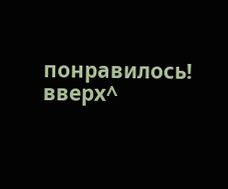понравилось! вверх^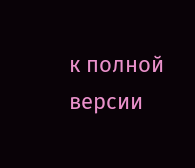к полной версии